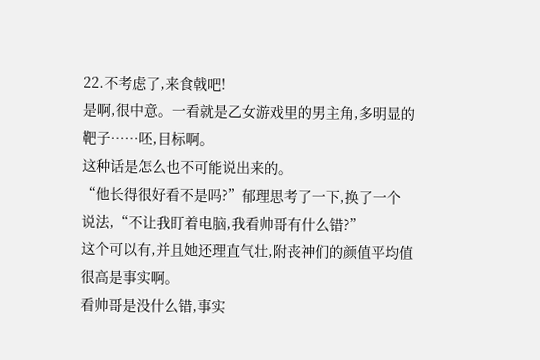22.不考虑了,来食戟吧!
是啊,很中意。一看就是乙女游戏里的男主角,多明显的靶子……呸,目标啊。
这种话是怎么也不可能说出来的。
“他长得很好看不是吗?”郁理思考了一下,换了一个说法,“不让我盯着电脑,我看帅哥有什么错?”
这个可以有,并且她还理直气壮,附丧神们的颜值平均值很高是事实啊。
看帅哥是没什么错,事实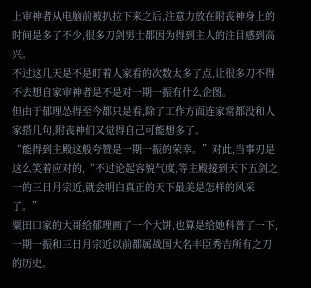上审神者从电脑前被扒拉下来之后,注意力放在附丧神身上的时间是多了不少,很多刀剑男士都因为得到主人的注目感到高兴。
不过这几天是不是盯着人家看的次数太多了点,让很多刀不得不去想自家审神者是不是对一期一振有什么企图。
但由于郁理怂得至今都只是看,除了工作方面连家常都没和人家搭几句,附丧神们又觉得自己可能想多了。
“能得到主殿这般夸赞是一期一振的荣幸。”对此,当事刃是这么笑着应对的,“不过论起容貌气度,等主殿接到天下五剑之一的三日月宗近,就会明白真正的天下最美是怎样的风采了。”
粟田口家的大哥给郁理画了一个大饼,也算是给她科普了一下,一期一振和三日月宗近以前都属战国大名丰臣秀吉所有之刀的历史。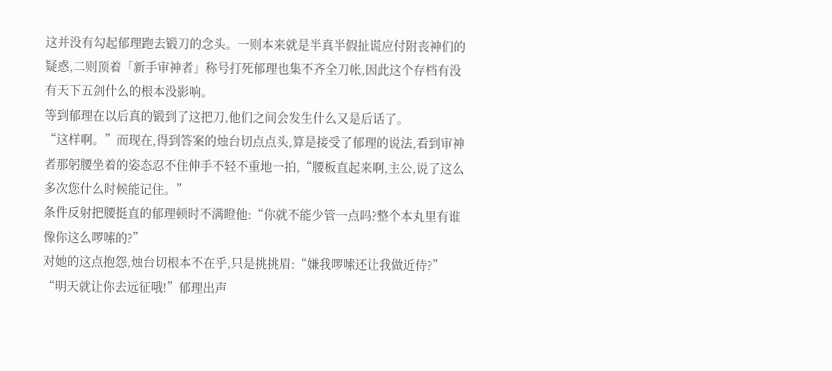这并没有勾起郁理跑去锻刀的念头。一则本来就是半真半假扯谎应付附丧神们的疑惑,二则顶着「新手审神者」称号打死郁理也集不齐全刀帐,因此这个存档有没有天下五剑什么的根本没影响。
等到郁理在以后真的锻到了这把刀,他们之间会发生什么又是后话了。
“这样啊。”而现在,得到答案的烛台切点点头,算是接受了郁理的说法,看到审神者那躬腰坐着的姿态忍不住伸手不轻不重地一拍,“腰板直起来啊,主公,说了这么多次您什么时候能记住。”
条件反射把腰挺直的郁理顿时不满瞪他:“你就不能少管一点吗?整个本丸里有谁像你这么啰嗦的?”
对她的这点抱怨,烛台切根本不在乎,只是挑挑眉:“嫌我啰嗦还让我做近侍?”
“明天就让你去远征哦!”郁理出声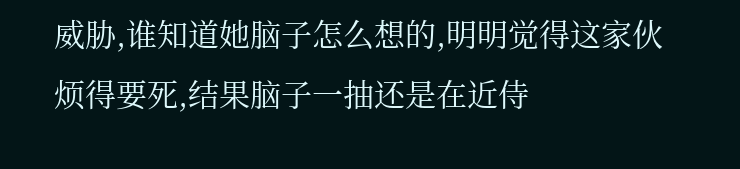威胁,谁知道她脑子怎么想的,明明觉得这家伙烦得要死,结果脑子一抽还是在近侍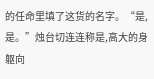的任命里填了这货的名字。“是,是。”烛台切连连称是,高大的身躯向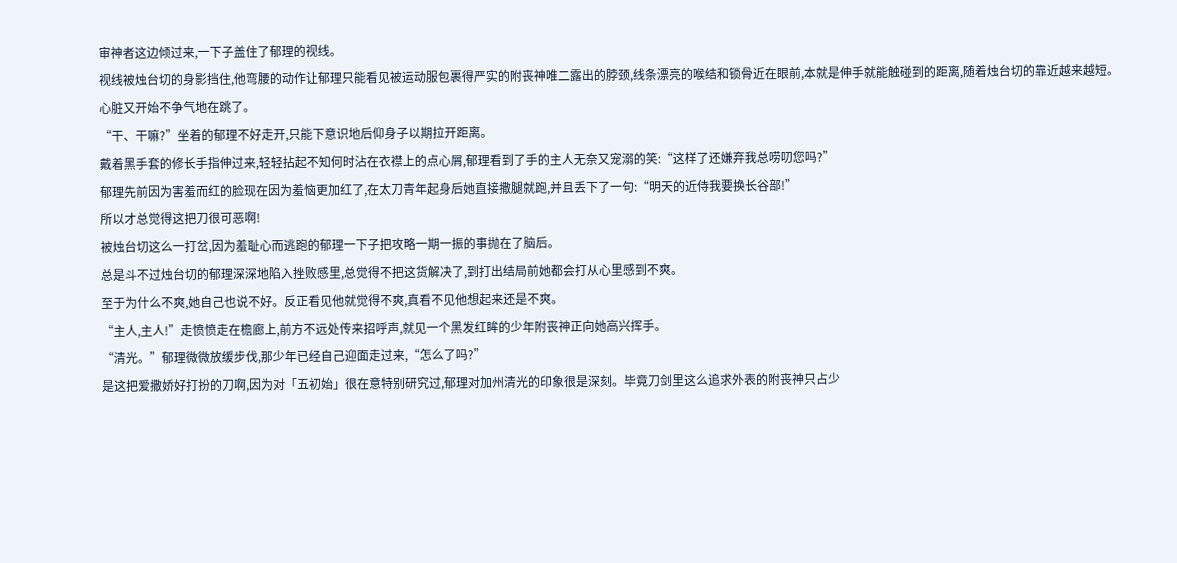审神者这边倾过来,一下子盖住了郁理的视线。
视线被烛台切的身影挡住,他弯腰的动作让郁理只能看见被运动服包裹得严实的附丧神唯二露出的脖颈,线条漂亮的喉结和锁骨近在眼前,本就是伸手就能触碰到的距离,随着烛台切的靠近越来越短。
心脏又开始不争气地在跳了。
“干、干嘛?”坐着的郁理不好走开,只能下意识地后仰身子以期拉开距离。
戴着黑手套的修长手指伸过来,轻轻拈起不知何时沾在衣襟上的点心屑,郁理看到了手的主人无奈又宠溺的笑:“这样了还嫌弃我总唠叨您吗?”
郁理先前因为害羞而红的脸现在因为羞恼更加红了,在太刀青年起身后她直接撒腿就跑,并且丢下了一句:“明天的近侍我要换长谷部!”
所以才总觉得这把刀很可恶啊!
被烛台切这么一打岔,因为羞耻心而逃跑的郁理一下子把攻略一期一振的事抛在了脑后。
总是斗不过烛台切的郁理深深地陷入挫败感里,总觉得不把这货解决了,到打出结局前她都会打从心里感到不爽。
至于为什么不爽,她自己也说不好。反正看见他就觉得不爽,真看不见他想起来还是不爽。
“主人,主人!”走愤愤走在檐廊上,前方不远处传来招呼声,就见一个黑发红眸的少年附丧神正向她高兴挥手。
“清光。”郁理微微放缓步伐,那少年已经自己迎面走过来,“怎么了吗?”
是这把爱撒娇好打扮的刀啊,因为对「五初始」很在意特别研究过,郁理对加州清光的印象很是深刻。毕竟刀剑里这么追求外表的附丧神只占少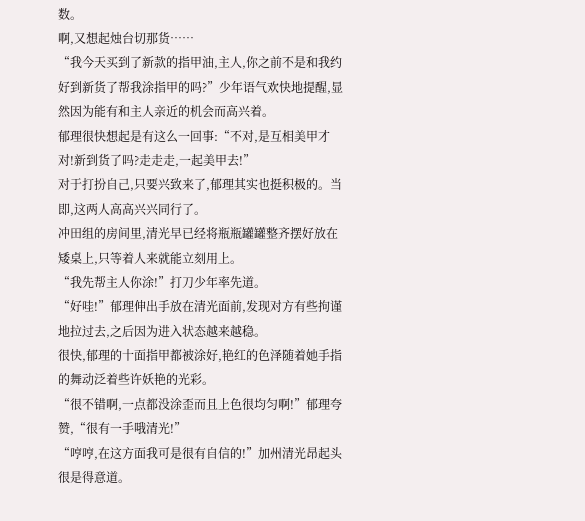数。
啊,又想起烛台切那货……
“我今天买到了新款的指甲油,主人,你之前不是和我约好到新货了帮我涂指甲的吗?”少年语气欢快地提醒,显然因为能有和主人亲近的机会而高兴着。
郁理很快想起是有这么一回事:“不对,是互相美甲才对!新到货了吗?走走走,一起美甲去!”
对于打扮自己,只要兴致来了,郁理其实也挺积极的。当即,这两人高高兴兴同行了。
冲田组的房间里,清光早已经将瓶瓶罐罐整齐摆好放在矮桌上,只等着人来就能立刻用上。
“我先帮主人你涂!”打刀少年率先道。
“好哇!”郁理伸出手放在清光面前,发现对方有些拘谨地拉过去,之后因为进入状态越来越稳。
很快,郁理的十面指甲都被涂好,艳红的色泽随着她手指的舞动泛着些许妖艳的光彩。
“很不错啊,一点都没涂歪而且上色很均匀啊!”郁理夸赞,“很有一手哦清光!”
“哼哼,在这方面我可是很有自信的!”加州清光昂起头很是得意道。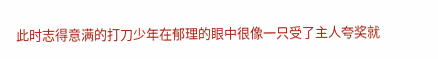此时志得意满的打刀少年在郁理的眼中很像一只受了主人夸奖就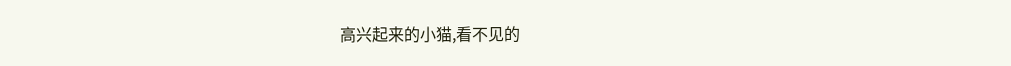高兴起来的小猫,看不见的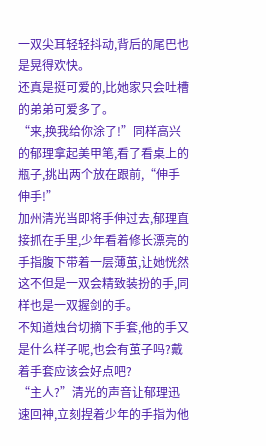一双尖耳轻轻抖动,背后的尾巴也是晃得欢快。
还真是挺可爱的,比她家只会吐槽的弟弟可爱多了。
“来,换我给你涂了!”同样高兴的郁理拿起美甲笔,看了看桌上的瓶子,挑出两个放在跟前,“伸手伸手!”
加州清光当即将手伸过去,郁理直接抓在手里,少年看着修长漂亮的手指腹下带着一层薄茧,让她恍然这不但是一双会精致装扮的手,同样也是一双握剑的手。
不知道烛台切摘下手套,他的手又是什么样子呢,也会有茧子吗?戴着手套应该会好点吧?
“主人?”清光的声音让郁理迅速回神,立刻捏着少年的手指为他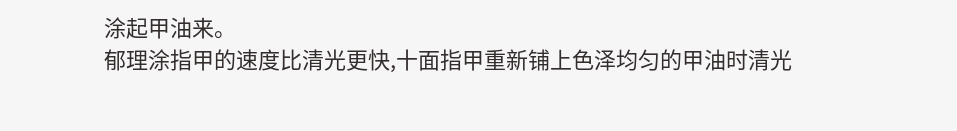涂起甲油来。
郁理涂指甲的速度比清光更快,十面指甲重新铺上色泽均匀的甲油时清光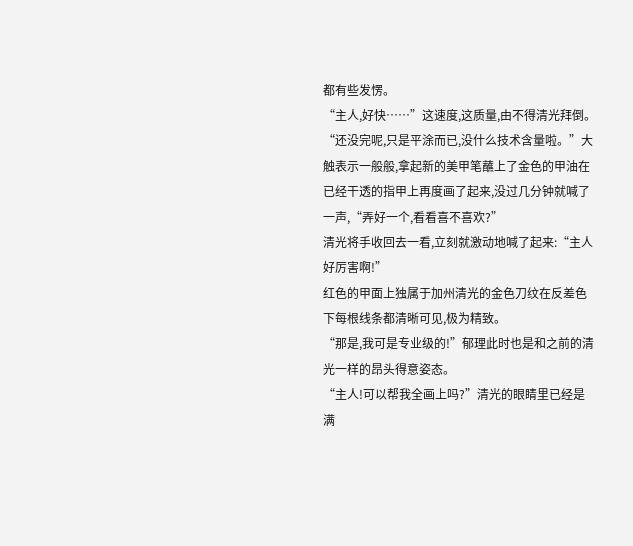都有些发愣。
“主人,好快……”这速度,这质量,由不得清光拜倒。
“还没完呢,只是平涂而已,没什么技术含量啦。”大触表示一般般,拿起新的美甲笔蘸上了金色的甲油在已经干透的指甲上再度画了起来,没过几分钟就喊了一声,“弄好一个,看看喜不喜欢?”
清光将手收回去一看,立刻就激动地喊了起来:“主人好厉害啊!”
红色的甲面上独属于加州清光的金色刀纹在反差色下每根线条都清晰可见,极为精致。
“那是,我可是专业级的!”郁理此时也是和之前的清光一样的昂头得意姿态。
“主人!可以帮我全画上吗?”清光的眼睛里已经是满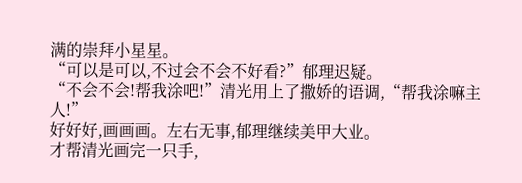满的崇拜小星星。
“可以是可以,不过会不会不好看?”郁理迟疑。
“不会不会!帮我涂吧!”清光用上了撒娇的语调,“帮我涂嘛主人!”
好好好,画画画。左右无事,郁理继续美甲大业。
才帮清光画完一只手,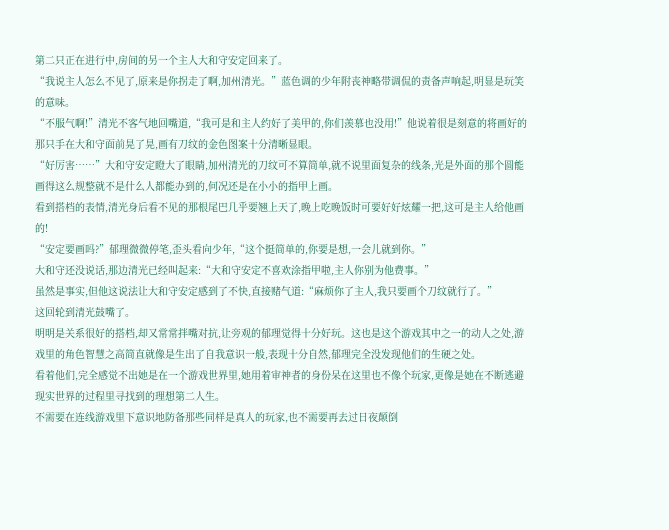第二只正在进行中,房间的另一个主人大和守安定回来了。
“我说主人怎么不见了,原来是你拐走了啊,加州清光。”蓝色调的少年附丧神略带调侃的责备声响起,明显是玩笑的意味。
“不服气啊!”清光不客气地回嘴道,“我可是和主人约好了美甲的,你们羡慕也没用!”他说着很是刻意的将画好的那只手在大和守面前晃了晃,画有刀纹的金色图案十分清晰显眼。
“好厉害……”大和守安定瞪大了眼睛,加州清光的刀纹可不算简单,就不说里面复杂的线条,光是外面的那个圆能画得这么规整就不是什么人都能办到的,何况还是在小小的指甲上画。
看到搭档的表情,清光身后看不见的那根尾巴几乎要翘上天了,晚上吃晚饭时可要好好炫耀一把,这可是主人给他画的!
“安定要画吗?”郁理微微停笔,歪头看向少年,“这个挺简单的,你要是想,一会儿就到你。”
大和守还没说话,那边清光已经叫起来:“大和守安定不喜欢涂指甲啦,主人你别为他费事。”
虽然是事实,但他这说法让大和守安定感到了不快,直接赌气道:“麻烦你了主人,我只要画个刀纹就行了。”
这回轮到清光鼓嘴了。
明明是关系很好的搭档,却又常常拌嘴对抗,让旁观的郁理觉得十分好玩。这也是这个游戏其中之一的动人之处,游戏里的角色智慧之高简直就像是生出了自我意识一般,表现十分自然,郁理完全没发现他们的生硬之处。
看着他们,完全感觉不出她是在一个游戏世界里,她用着审神者的身份呆在这里也不像个玩家,更像是她在不断逃避现实世界的过程里寻找到的理想第二人生。
不需要在连线游戏里下意识地防备那些同样是真人的玩家,也不需要再去过日夜颠倒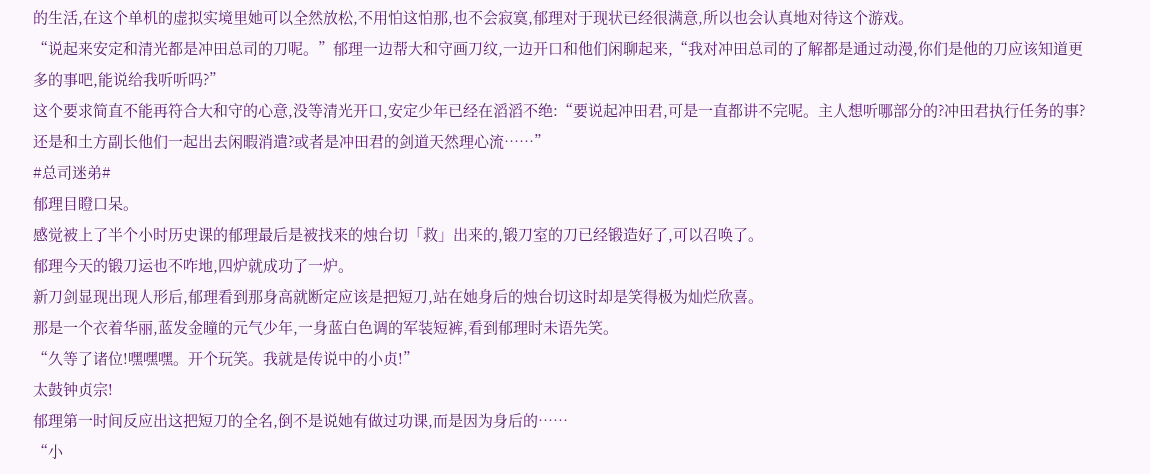的生活,在这个单机的虚拟实境里她可以全然放松,不用怕这怕那,也不会寂寞,郁理对于现状已经很满意,所以也会认真地对待这个游戏。
“说起来安定和清光都是冲田总司的刀呢。”郁理一边帮大和守画刀纹,一边开口和他们闲聊起来,“我对冲田总司的了解都是通过动漫,你们是他的刀应该知道更多的事吧,能说给我听听吗?”
这个要求简直不能再符合大和守的心意,没等清光开口,安定少年已经在滔滔不绝:“要说起冲田君,可是一直都讲不完呢。主人想听哪部分的?冲田君执行任务的事?还是和土方副长他们一起出去闲暇消遣?或者是冲田君的剑道天然理心流……”
#总司迷弟#
郁理目瞪口呆。
感觉被上了半个小时历史课的郁理最后是被找来的烛台切「救」出来的,锻刀室的刀已经锻造好了,可以召唤了。
郁理今天的锻刀运也不咋地,四炉就成功了一炉。
新刀剑显现出现人形后,郁理看到那身高就断定应该是把短刀,站在她身后的烛台切这时却是笑得极为灿烂欣喜。
那是一个衣着华丽,蓝发金瞳的元气少年,一身蓝白色调的军装短裤,看到郁理时未语先笑。
“久等了诸位!嘿嘿嘿。开个玩笑。我就是传说中的小贞!”
太鼓钟贞宗!
郁理第一时间反应出这把短刀的全名,倒不是说她有做过功课,而是因为身后的……
“小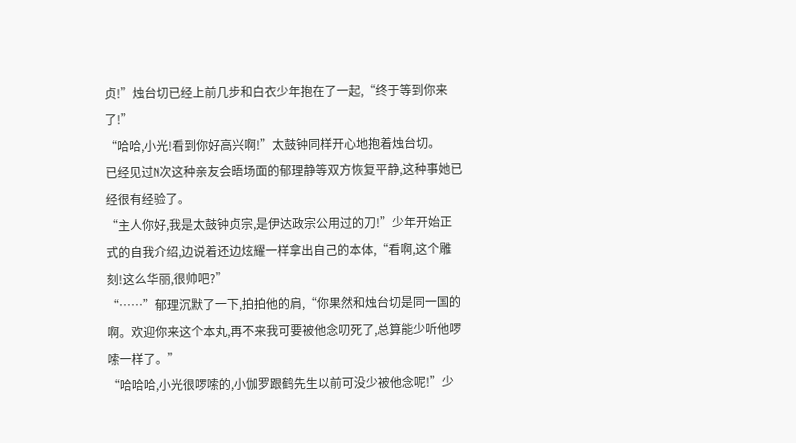贞!”烛台切已经上前几步和白衣少年抱在了一起,“终于等到你来了!”
“哈哈,小光!看到你好高兴啊!”太鼓钟同样开心地抱着烛台切。
已经见过N次这种亲友会晤场面的郁理静等双方恢复平静,这种事她已经很有经验了。
“主人你好,我是太鼓钟贞宗,是伊达政宗公用过的刀!”少年开始正式的自我介绍,边说着还边炫耀一样拿出自己的本体,“看啊,这个雕刻!这么华丽,很帅吧?”
“……”郁理沉默了一下,拍拍他的肩,“你果然和烛台切是同一国的啊。欢迎你来这个本丸,再不来我可要被他念叨死了,总算能少听他啰嗦一样了。”
“哈哈哈,小光很啰嗦的,小伽罗跟鹤先生以前可没少被他念呢!”少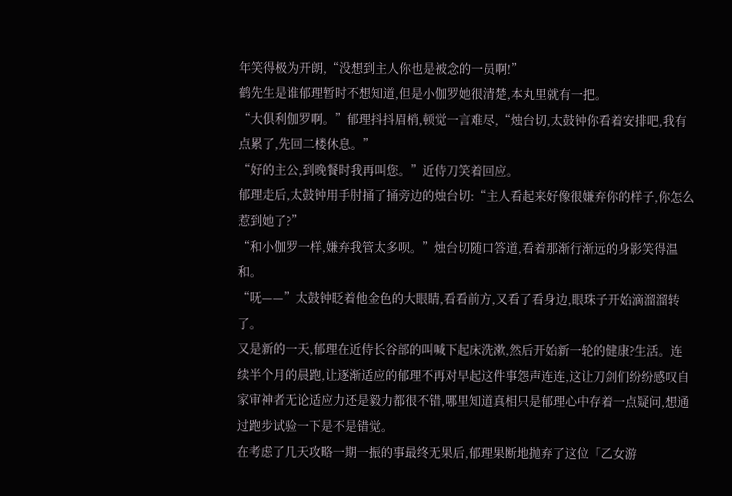年笑得极为开朗,“没想到主人你也是被念的一员啊!”
鹤先生是谁郁理暂时不想知道,但是小伽罗她很清楚,本丸里就有一把。
“大俱利伽罗啊。”郁理抖抖眉梢,顿觉一言难尽,“烛台切,太鼓钟你看着安排吧,我有点累了,先回二楼休息。”
“好的主公,到晚餐时我再叫您。”近侍刀笑着回应。
郁理走后,太鼓钟用手肘捅了捅旁边的烛台切:“主人看起来好像很嫌弃你的样子,你怎么惹到她了?”
“和小伽罗一样,嫌弃我管太多呗。”烛台切随口答道,看着那渐行渐远的身影笑得温和。
“呒——”太鼓钟眨着他金色的大眼睛,看看前方,又看了看身边,眼珠子开始滴溜溜转了。
又是新的一天,郁理在近侍长谷部的叫喊下起床洗漱,然后开始新一轮的健康?生活。连续半个月的晨跑,让逐渐适应的郁理不再对早起这件事怨声连连,这让刀剑们纷纷感叹自家审神者无论适应力还是毅力都很不错,哪里知道真相只是郁理心中存着一点疑问,想通过跑步试验一下是不是错觉。
在考虑了几天攻略一期一振的事最终无果后,郁理果断地抛弃了这位「乙女游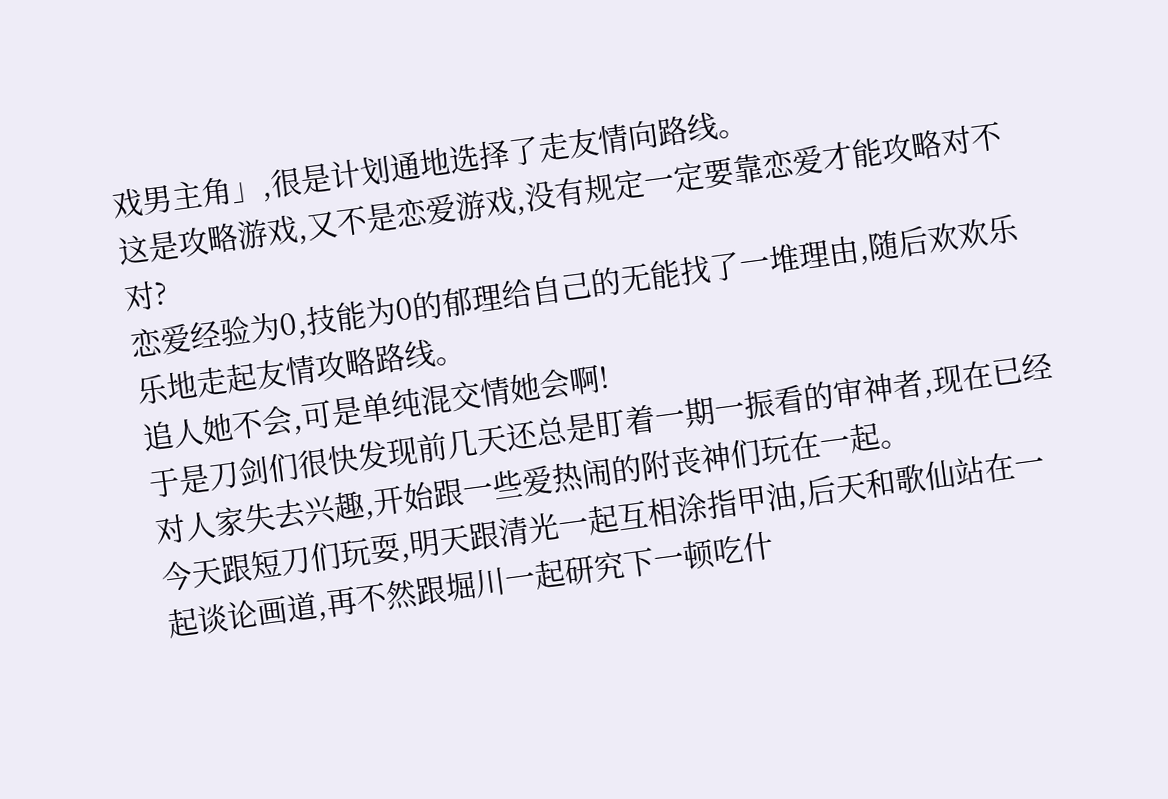戏男主角」,很是计划通地选择了走友情向路线。
这是攻略游戏,又不是恋爱游戏,没有规定一定要靠恋爱才能攻略对不对?
恋爱经验为0,技能为0的郁理给自己的无能找了一堆理由,随后欢欢乐乐地走起友情攻略路线。
追人她不会,可是单纯混交情她会啊!
于是刀剑们很快发现前几天还总是盯着一期一振看的审神者,现在已经对人家失去兴趣,开始跟一些爱热闹的附丧神们玩在一起。
今天跟短刀们玩耍,明天跟清光一起互相涂指甲油,后天和歌仙站在一起谈论画道,再不然跟堀川一起研究下一顿吃什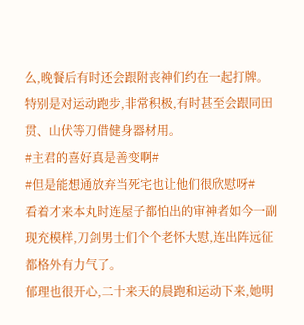么,晚餐后有时还会跟附丧神们约在一起打牌。特别是对运动跑步,非常积极,有时甚至会跟同田贯、山伏等刀借健身器材用。
#主君的喜好真是善变啊#
#但是能想通放弃当死宅也让他们很欣慰呀#
看着才来本丸时连屋子都怕出的审神者如今一副现充模样,刀剑男士们个个老怀大慰,连出阵远征都格外有力气了。
郁理也很开心,二十来天的晨跑和运动下来,她明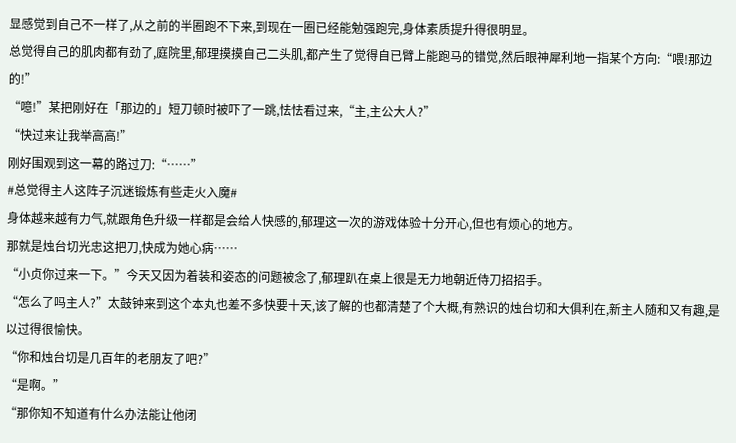显感觉到自己不一样了,从之前的半圈跑不下来,到现在一圈已经能勉强跑完,身体素质提升得很明显。
总觉得自己的肌肉都有劲了,庭院里,郁理摸摸自己二头肌,都产生了觉得自已臂上能跑马的错觉,然后眼神犀利地一指某个方向:“喂!那边的!”
“噫!”某把刚好在「那边的」短刀顿时被吓了一跳,怯怯看过来,“主,主公大人?”
“快过来让我举高高!”
刚好围观到这一幕的路过刀:“……”
#总觉得主人这阵子沉迷锻炼有些走火入魔#
身体越来越有力气,就跟角色升级一样都是会给人快感的,郁理这一次的游戏体验十分开心,但也有烦心的地方。
那就是烛台切光忠这把刀,快成为她心病……
“小贞你过来一下。”今天又因为着装和姿态的问题被念了,郁理趴在桌上很是无力地朝近侍刀招招手。
“怎么了吗主人?”太鼓钟来到这个本丸也差不多快要十天,该了解的也都清楚了个大概,有熟识的烛台切和大俱利在,新主人随和又有趣,是以过得很愉快。
“你和烛台切是几百年的老朋友了吧?”
“是啊。”
“那你知不知道有什么办法能让他闭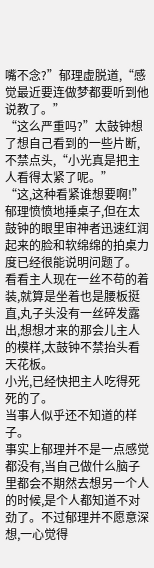嘴不念?”郁理虚脱道,“感觉最近要连做梦都要听到他说教了。”
“这么严重吗?”太鼓钟想了想自己看到的一些片断,不禁点头,“小光真是把主人看得太紧了呢。”
“这,这种看紧谁想要啊!”郁理愤愤地捶桌子,但在太鼓钟的眼里审神者迅速红润起来的脸和软绵绵的拍桌力度已经很能说明问题了。
看看主人现在一丝不苟的着装,就算是坐着也是腰板挺直,丸子头没有一丝碎发露出,想想才来的那会儿主人的模样,太鼓钟不禁抬头看天花板。
小光,已经快把主人吃得死死的了。
当事人似乎还不知道的样子。
事实上郁理并不是一点感觉都没有,当自己做什么脑子里都会不期然去想另一个人的时候,是个人都知道不对劲了。不过郁理并不愿意深想,一心觉得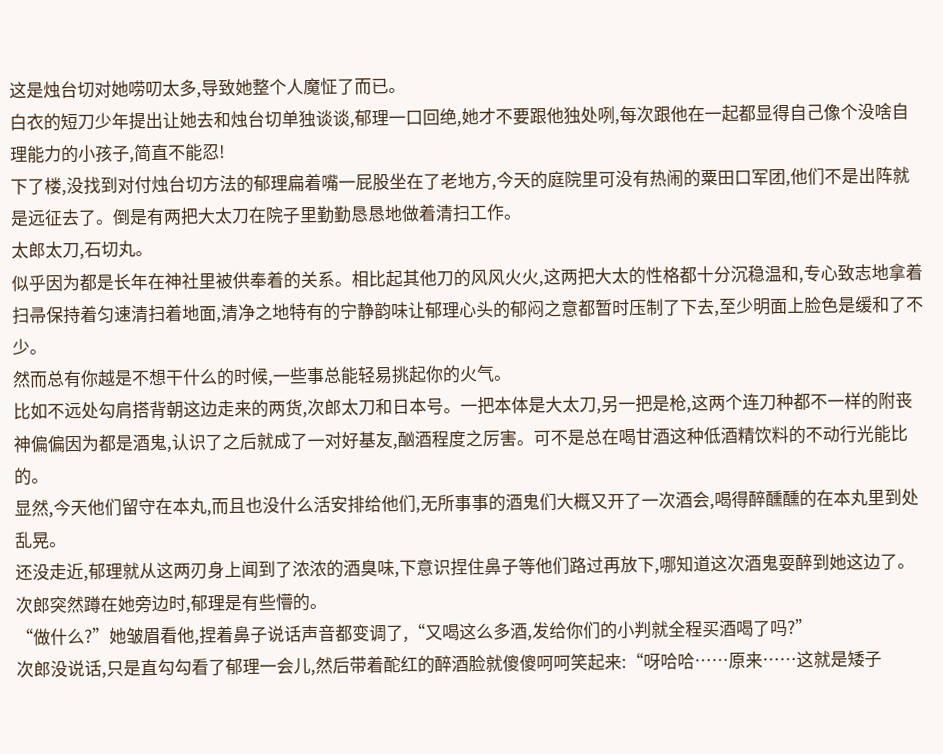这是烛台切对她唠叨太多,导致她整个人魔怔了而已。
白衣的短刀少年提出让她去和烛台切单独谈谈,郁理一口回绝,她才不要跟他独处咧,每次跟他在一起都显得自己像个没啥自理能力的小孩子,简直不能忍!
下了楼,没找到对付烛台切方法的郁理扁着嘴一屁股坐在了老地方,今天的庭院里可没有热闹的粟田口军团,他们不是出阵就是远征去了。倒是有两把大太刀在院子里勤勤恳恳地做着清扫工作。
太郎太刀,石切丸。
似乎因为都是长年在神社里被供奉着的关系。相比起其他刀的风风火火,这两把大太的性格都十分沉稳温和,专心致志地拿着扫帚保持着匀速清扫着地面,清净之地特有的宁静韵味让郁理心头的郁闷之意都暂时压制了下去,至少明面上脸色是缓和了不少。
然而总有你越是不想干什么的时候,一些事总能轻易挑起你的火气。
比如不远处勾肩搭背朝这边走来的两货,次郎太刀和日本号。一把本体是大太刀,另一把是枪,这两个连刀种都不一样的附丧神偏偏因为都是酒鬼,认识了之后就成了一对好基友,酗酒程度之厉害。可不是总在喝甘酒这种低酒精饮料的不动行光能比的。
显然,今天他们留守在本丸,而且也没什么活安排给他们,无所事事的酒鬼们大概又开了一次酒会,喝得醉醺醺的在本丸里到处乱晃。
还没走近,郁理就从这两刃身上闻到了浓浓的酒臭味,下意识捏住鼻子等他们路过再放下,哪知道这次酒鬼耍醉到她这边了。
次郎突然蹲在她旁边时,郁理是有些懵的。
“做什么?”她皱眉看他,捏着鼻子说话声音都变调了,“又喝这么多酒,发给你们的小判就全程买酒喝了吗?”
次郎没说话,只是直勾勾看了郁理一会儿,然后带着酡红的醉酒脸就傻傻呵呵笑起来:“呀哈哈……原来……这就是矮子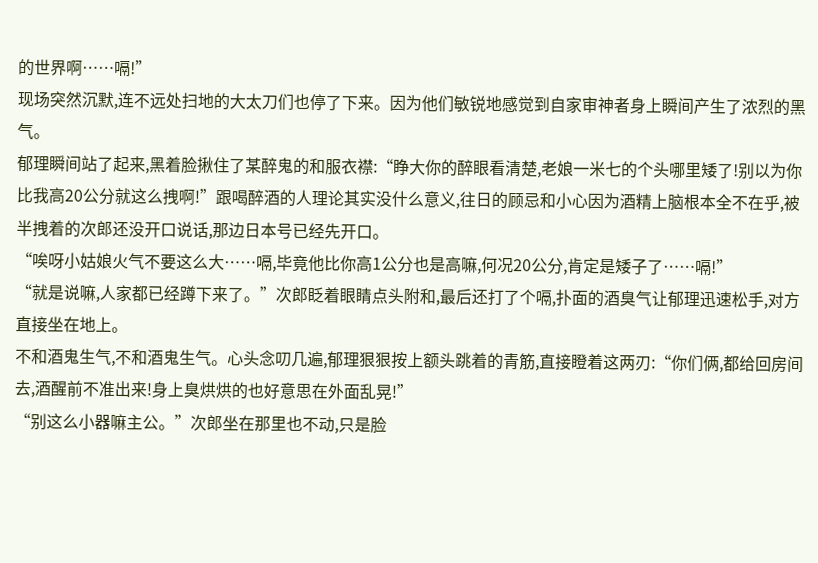的世界啊……嗝!”
现场突然沉默,连不远处扫地的大太刀们也停了下来。因为他们敏锐地感觉到自家审神者身上瞬间产生了浓烈的黑气。
郁理瞬间站了起来,黑着脸揪住了某醉鬼的和服衣襟:“睁大你的醉眼看清楚,老娘一米七的个头哪里矮了!别以为你比我高20公分就这么拽啊!”跟喝醉酒的人理论其实没什么意义,往日的顾忌和小心因为酒精上脑根本全不在乎,被半拽着的次郎还没开口说话,那边日本号已经先开口。
“唉呀小姑娘火气不要这么大……嗝,毕竟他比你高1公分也是高嘛,何况20公分,肯定是矮子了……嗝!”
“就是说嘛,人家都已经蹲下来了。”次郎眨着眼睛点头附和,最后还打了个嗝,扑面的酒臭气让郁理迅速松手,对方直接坐在地上。
不和酒鬼生气,不和酒鬼生气。心头念叨几遍,郁理狠狠按上额头跳着的青筋,直接瞪着这两刃:“你们俩,都给回房间去,酒醒前不准出来!身上臭烘烘的也好意思在外面乱晃!”
“别这么小器嘛主公。”次郎坐在那里也不动,只是脸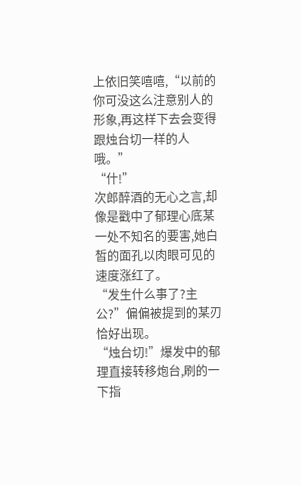上依旧笑嘻嘻,“以前的你可没这么注意别人的形象,再这样下去会变得跟烛台切一样的人哦。”
“什!”
次郎醉酒的无心之言,却像是戳中了郁理心底某一处不知名的要害,她白皙的面孔以肉眼可见的速度涨红了。
“发生什么事了?主公?”偏偏被提到的某刃恰好出现。
“烛台切!”爆发中的郁理直接转移炮台,刷的一下指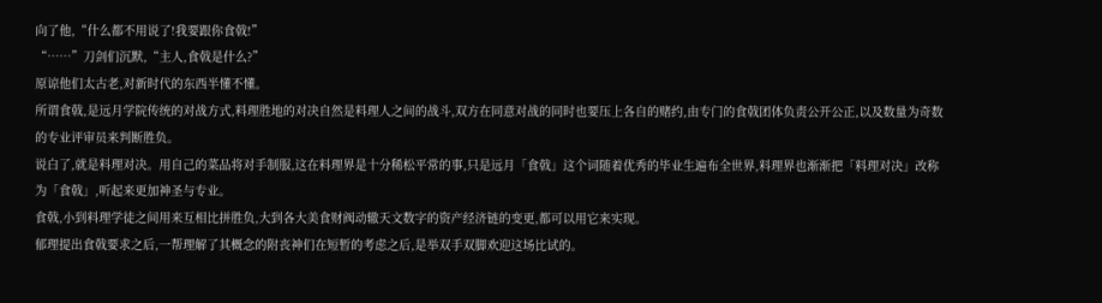向了他,“什么都不用说了!我要跟你食戟!”
“……”刀剑们沉默,“主人,食戟是什么?”
原谅他们太古老,对新时代的东西半懂不懂。
所谓食戟,是远月学院传统的对战方式,料理胜地的对决自然是料理人之间的战斗,双方在同意对战的同时也要压上各自的赌约,由专门的食戟团体负责公开公正,以及数量为奇数的专业评审员来判断胜负。
说白了,就是料理对决。用自己的菜品将对手制服,这在料理界是十分稀松平常的事,只是远月「食戟」这个词随着优秀的毕业生遍布全世界,料理界也渐渐把「料理对决」改称为「食戟」,听起来更加神圣与专业。
食戟,小到料理学徒之间用来互相比拼胜负,大到各大美食财阀动辙天文数字的资产经济链的变更,都可以用它来实现。
郁理提出食戟要求之后,一帮理解了其概念的附丧神们在短暂的考虑之后,是举双手双脚欢迎这场比试的。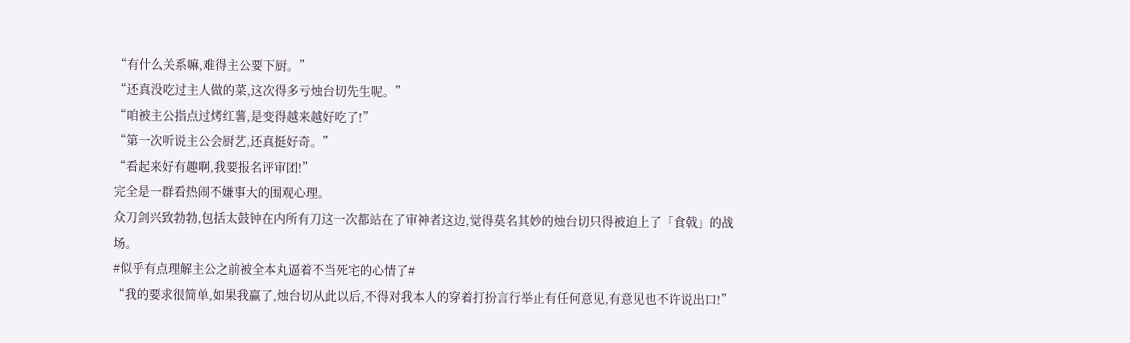“有什么关系嘛,难得主公要下厨。”
“还真没吃过主人做的菜,这次得多亏烛台切先生呢。”
“咱被主公指点过烤红薯,是变得越来越好吃了!”
“第一次听说主公会厨艺,还真挺好奇。”
“看起来好有趣啊,我要报名评审团!”
完全是一群看热闹不嫌事大的围观心理。
众刀剑兴致勃勃,包括太鼓钟在内所有刀这一次都站在了审神者这边,觉得莫名其妙的烛台切只得被迫上了「食戟」的战场。
#似乎有点理解主公之前被全本丸逼着不当死宅的心情了#
“我的要求很简单,如果我赢了,烛台切从此以后,不得对我本人的穿着打扮言行举止有任何意见,有意见也不许说出口!”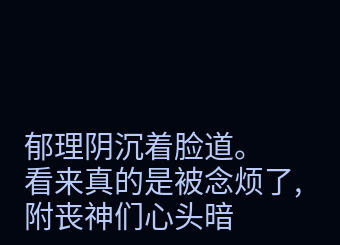郁理阴沉着脸道。
看来真的是被念烦了,附丧神们心头暗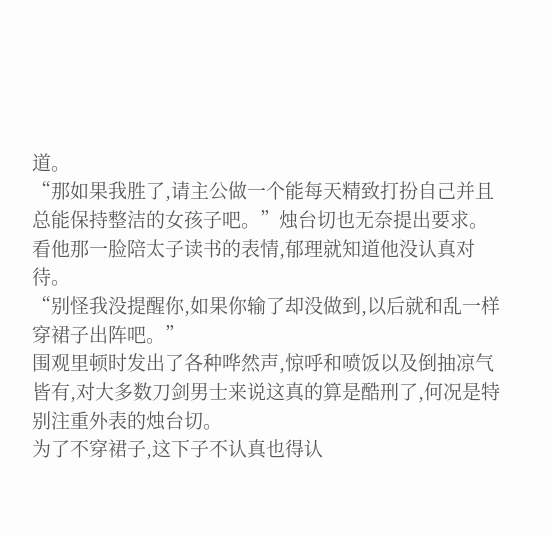道。
“那如果我胜了,请主公做一个能每天精致打扮自己并且总能保持整洁的女孩子吧。”烛台切也无奈提出要求。
看他那一脸陪太子读书的表情,郁理就知道他没认真对待。
“别怪我没提醒你,如果你输了却没做到,以后就和乱一样穿裙子出阵吧。”
围观里顿时发出了各种哗然声,惊呼和喷饭以及倒抽凉气皆有,对大多数刀剑男士来说这真的算是酷刑了,何况是特别注重外表的烛台切。
为了不穿裙子,这下子不认真也得认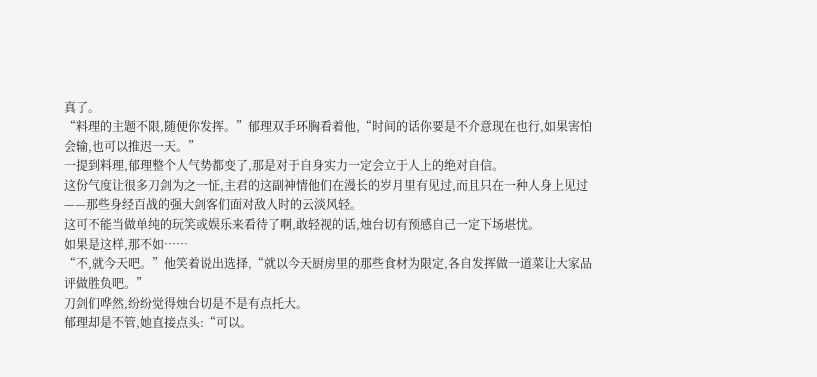真了。
“料理的主题不限,随便你发挥。”郁理双手环胸看着他,“时间的话你要是不介意现在也行,如果害怕会输,也可以推迟一天。”
一提到料理,郁理整个人气势都变了,那是对于自身实力一定会立于人上的绝对自信。
这份气度让很多刀剑为之一怔,主君的这副神情他们在漫长的岁月里有见过,而且只在一种人身上见过——那些身经百战的强大剑客们面对敌人时的云淡风轻。
这可不能当做单纯的玩笑或娱乐来看待了啊,敢轻视的话,烛台切有预感自己一定下场堪忧。
如果是这样,那不如……
“不,就今天吧。”他笑着说出选择,“就以今天厨房里的那些食材为限定,各自发挥做一道菜让大家品评做胜负吧。”
刀剑们哗然,纷纷觉得烛台切是不是有点托大。
郁理却是不管,她直接点头:“可以。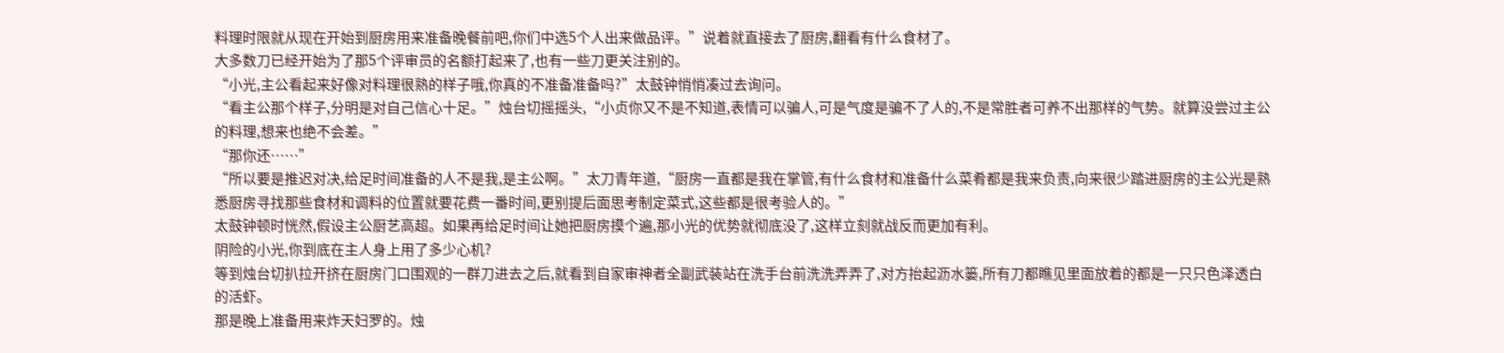料理时限就从现在开始到厨房用来准备晚餐前吧,你们中选5个人出来做品评。”说着就直接去了厨房,翻看有什么食材了。
大多数刀已经开始为了那5个评审员的名额打起来了,也有一些刀更关注别的。
“小光,主公看起来好像对料理很熟的样子哦,你真的不准备准备吗?”太鼓钟悄悄凑过去询问。
“看主公那个样子,分明是对自己信心十足。”烛台切摇摇头,“小贞你又不是不知道,表情可以骗人,可是气度是骗不了人的,不是常胜者可养不出那样的气势。就算没尝过主公的料理,想来也绝不会差。”
“那你还……”
“所以要是推迟对决,给足时间准备的人不是我,是主公啊。”太刀青年道,“厨房一直都是我在掌管,有什么食材和准备什么菜肴都是我来负责,向来很少踏进厨房的主公光是熟悉厨房寻找那些食材和调料的位置就要花费一番时间,更别提后面思考制定菜式,这些都是很考验人的。”
太鼓钟顿时恍然,假设主公厨艺高超。如果再给足时间让她把厨房摸个遍,那小光的优势就彻底没了,这样立刻就战反而更加有利。
阴险的小光,你到底在主人身上用了多少心机?
等到烛台切扒拉开挤在厨房门口围观的一群刀进去之后,就看到自家审神者全副武装站在洗手台前洗洗弄弄了,对方抬起沥水篓,所有刀都瞧见里面放着的都是一只只色泽透白的活虾。
那是晚上准备用来炸天妇罗的。烛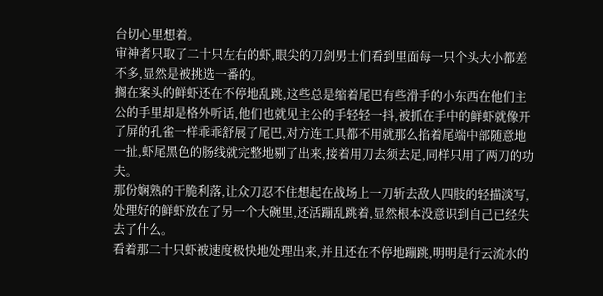台切心里想着。
审神者只取了二十只左右的虾,眼尖的刀剑男士们看到里面每一只个头大小都差不多,显然是被挑选一番的。
搁在案头的鲜虾还在不停地乱跳,这些总是缩着尾巴有些滑手的小东西在他们主公的手里却是格外听话,他们也就见主公的手轻轻一抖,被抓在手中的鲜虾就像开了屏的孔雀一样乖乖舒展了尾巴,对方连工具都不用就那么掐着尾端中部随意地一扯,虾尾黑色的肠线就完整地剔了出来,接着用刀去须去足,同样只用了两刀的功夫。
那份娴熟的干脆利落,让众刀忍不住想起在战场上一刀斩去敌人四肢的轻描淡写,处理好的鲜虾放在了另一个大碗里,还活蹦乱跳着,显然根本没意识到自己已经失去了什么。
看着那二十只虾被速度极快地处理出来,并且还在不停地蹦跳,明明是行云流水的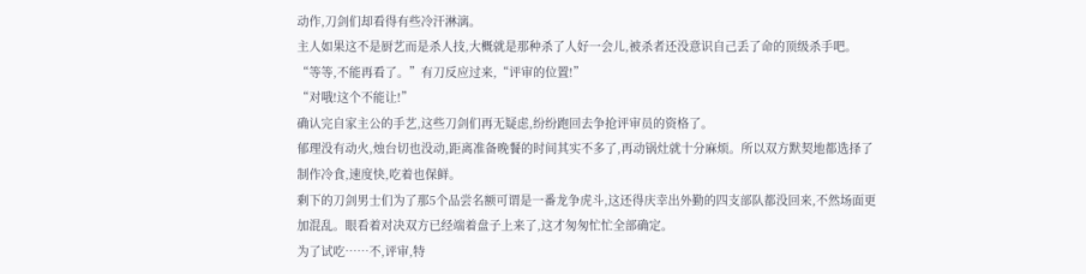动作,刀剑们却看得有些冷汗淋漓。
主人如果这不是厨艺而是杀人技,大概就是那种杀了人好一会儿,被杀者还没意识自己丢了命的顶级杀手吧。
“等等,不能再看了。”有刀反应过来,“评审的位置!”
“对哦!这个不能让!”
确认完自家主公的手艺,这些刀剑们再无疑虑,纷纷跑回去争抢评审员的资格了。
郁理没有动火,烛台切也没动,距离准备晚餐的时间其实不多了,再动锅灶就十分麻烦。所以双方默契地都选择了制作冷食,速度快,吃着也保鲜。
剩下的刀剑男士们为了那5个品尝名额可谓是一番龙争虎斗,这还得庆幸出外勤的四支部队都没回来,不然场面更加混乱。眼看着对决双方已经端着盘子上来了,这才匆匆忙忙全部确定。
为了试吃……不,评审,特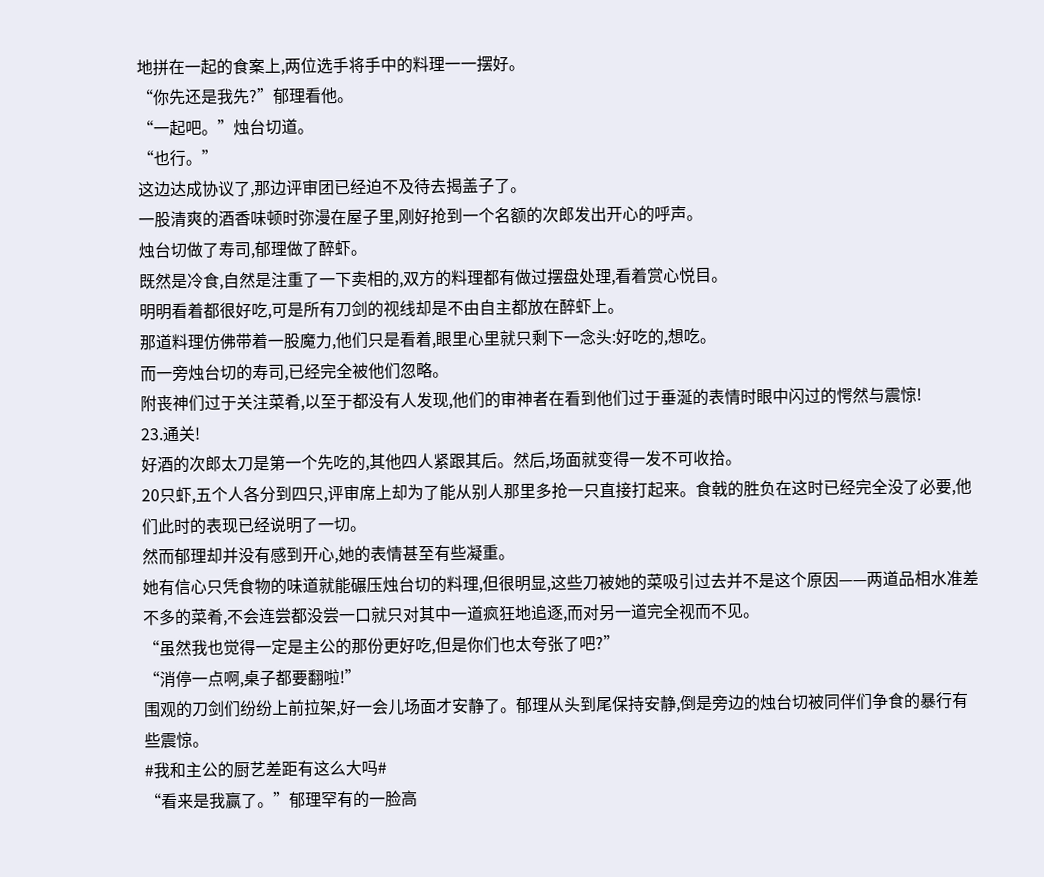地拼在一起的食案上,两位选手将手中的料理一一摆好。
“你先还是我先?”郁理看他。
“一起吧。”烛台切道。
“也行。”
这边达成协议了,那边评审团已经迫不及待去揭盖子了。
一股清爽的酒香味顿时弥漫在屋子里,刚好抢到一个名额的次郎发出开心的呼声。
烛台切做了寿司,郁理做了醉虾。
既然是冷食,自然是注重了一下卖相的,双方的料理都有做过摆盘处理,看着赏心悦目。
明明看着都很好吃,可是所有刀剑的视线却是不由自主都放在醉虾上。
那道料理仿佛带着一股魔力,他们只是看着,眼里心里就只剩下一念头:好吃的,想吃。
而一旁烛台切的寿司,已经完全被他们忽略。
附丧神们过于关注菜肴,以至于都没有人发现,他们的审神者在看到他们过于垂涎的表情时眼中闪过的愕然与震惊!
23.通关!
好酒的次郎太刀是第一个先吃的,其他四人紧跟其后。然后,场面就变得一发不可收拾。
20只虾,五个人各分到四只,评审席上却为了能从别人那里多抢一只直接打起来。食戟的胜负在这时已经完全没了必要,他们此时的表现已经说明了一切。
然而郁理却并没有感到开心,她的表情甚至有些凝重。
她有信心只凭食物的味道就能碾压烛台切的料理,但很明显,这些刀被她的菜吸引过去并不是这个原因——两道品相水准差不多的菜肴,不会连尝都没尝一口就只对其中一道疯狂地追逐,而对另一道完全视而不见。
“虽然我也觉得一定是主公的那份更好吃,但是你们也太夸张了吧?”
“消停一点啊,桌子都要翻啦!”
围观的刀剑们纷纷上前拉架,好一会儿场面才安静了。郁理从头到尾保持安静,倒是旁边的烛台切被同伴们争食的暴行有些震惊。
#我和主公的厨艺差距有这么大吗#
“看来是我赢了。”郁理罕有的一脸高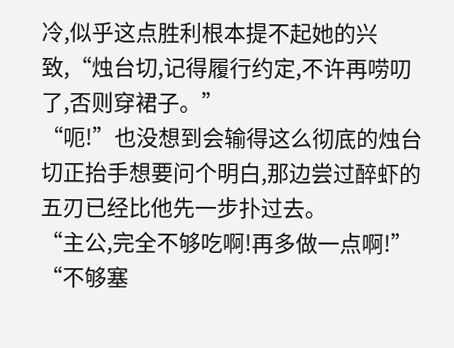冷,似乎这点胜利根本提不起她的兴致,“烛台切,记得履行约定,不许再唠叨了,否则穿裙子。”
“呃!”也没想到会输得这么彻底的烛台切正抬手想要问个明白,那边尝过醉虾的五刃已经比他先一步扑过去。
“主公,完全不够吃啊!再多做一点啊!”
“不够塞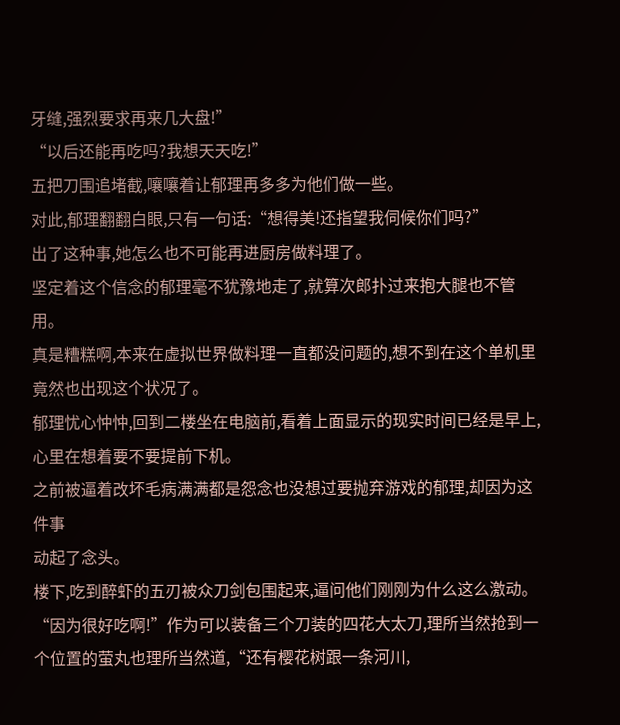牙缝,强烈要求再来几大盘!”
“以后还能再吃吗?我想天天吃!”
五把刀围追堵截,嚷嚷着让郁理再多多为他们做一些。
对此,郁理翻翻白眼,只有一句话:“想得美!还指望我伺候你们吗?”
出了这种事,她怎么也不可能再进厨房做料理了。
坚定着这个信念的郁理毫不犹豫地走了,就算次郎扑过来抱大腿也不管用。
真是糟糕啊,本来在虚拟世界做料理一直都没问题的,想不到在这个单机里竟然也出现这个状况了。
郁理忧心忡忡,回到二楼坐在电脑前,看着上面显示的现实时间已经是早上,心里在想着要不要提前下机。
之前被逼着改坏毛病满满都是怨念也没想过要抛弃游戏的郁理,却因为这件事
动起了念头。
楼下,吃到醉虾的五刃被众刀剑包围起来,逼问他们刚刚为什么这么激动。
“因为很好吃啊!”作为可以装备三个刀装的四花大太刀,理所当然抢到一个位置的萤丸也理所当然道,“还有樱花树跟一条河川,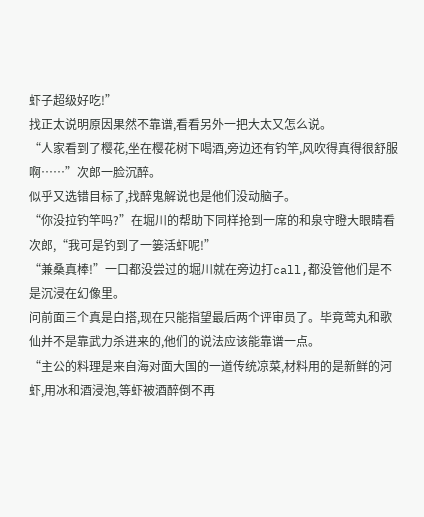虾子超级好吃!”
找正太说明原因果然不靠谱,看看另外一把大太又怎么说。
“人家看到了樱花,坐在樱花树下喝酒,旁边还有钓竿,风吹得真得很舒服啊……”次郎一脸沉醉。
似乎又选错目标了,找醉鬼解说也是他们没动脑子。
“你没拉钓竿吗?”在堀川的帮助下同样抢到一席的和泉守瞪大眼睛看次郎,“我可是钓到了一篓活虾呢!”
“兼桑真棒!”一口都没尝过的堀川就在旁边打call,都没管他们是不是沉浸在幻像里。
问前面三个真是白搭,现在只能指望最后两个评审员了。毕竟莺丸和歌仙并不是靠武力杀进来的,他们的说法应该能靠谱一点。
“主公的料理是来自海对面大国的一道传统凉菜,材料用的是新鲜的河虾,用冰和酒浸泡,等虾被酒醉倒不再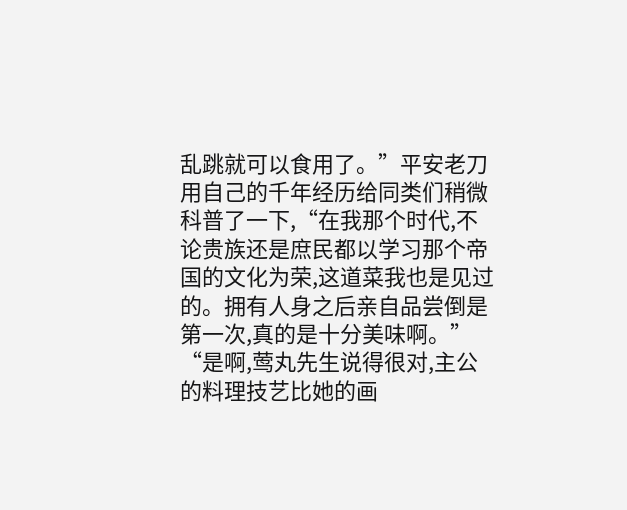乱跳就可以食用了。”平安老刀用自己的千年经历给同类们稍微科普了一下,“在我那个时代,不论贵族还是庶民都以学习那个帝国的文化为荣,这道菜我也是见过的。拥有人身之后亲自品尝倒是第一次,真的是十分美味啊。”
“是啊,莺丸先生说得很对,主公的料理技艺比她的画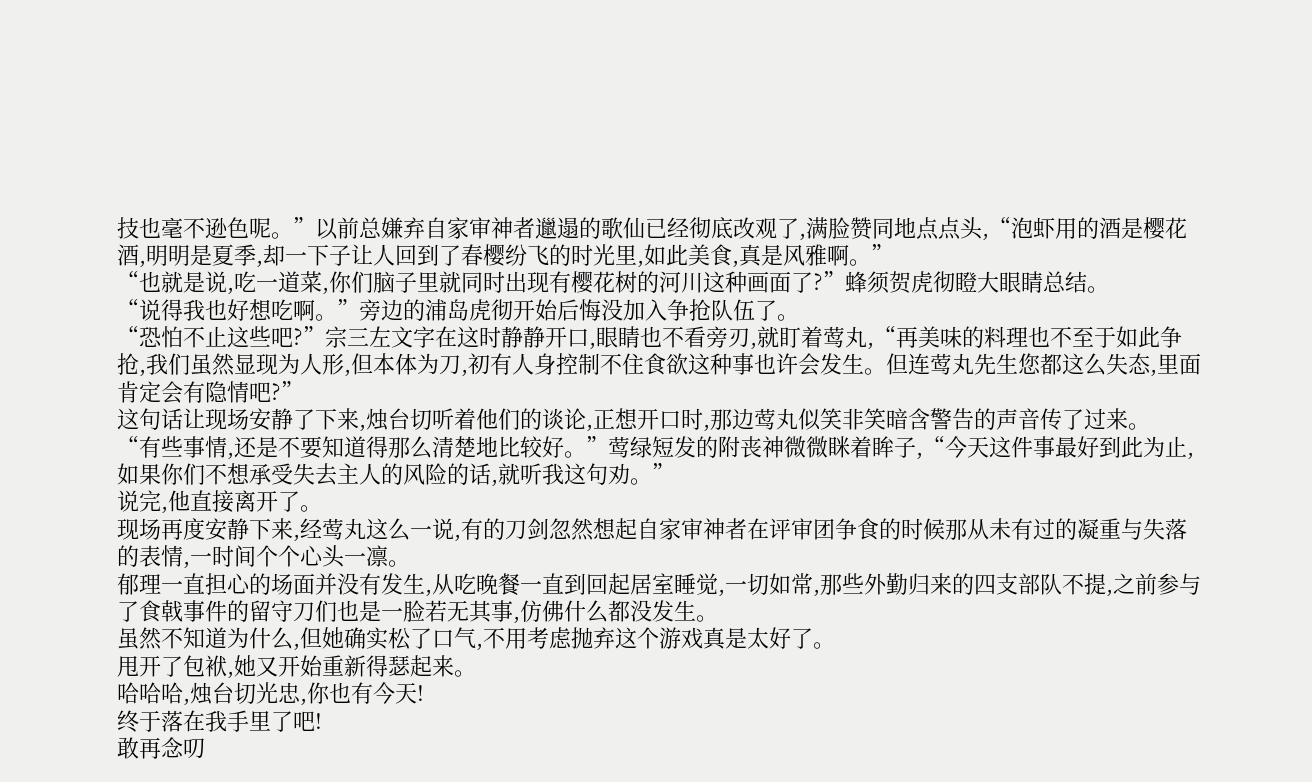技也毫不逊色呢。”以前总嫌弃自家审神者邋遢的歌仙已经彻底改观了,满脸赞同地点点头,“泡虾用的酒是樱花酒,明明是夏季,却一下子让人回到了春樱纷飞的时光里,如此美食,真是风雅啊。”
“也就是说,吃一道菜,你们脑子里就同时出现有樱花树的河川这种画面了?”蜂须贺虎彻瞪大眼睛总结。
“说得我也好想吃啊。”旁边的浦岛虎彻开始后悔没加入争抢队伍了。
“恐怕不止这些吧?”宗三左文字在这时静静开口,眼睛也不看旁刃,就盯着莺丸,“再美味的料理也不至于如此争抢,我们虽然显现为人形,但本体为刀,初有人身控制不住食欲这种事也许会发生。但连莺丸先生您都这么失态,里面肯定会有隐情吧?”
这句话让现场安静了下来,烛台切听着他们的谈论,正想开口时,那边莺丸似笑非笑暗含警告的声音传了过来。
“有些事情,还是不要知道得那么清楚地比较好。”莺绿短发的附丧神微微眯着眸子,“今天这件事最好到此为止,如果你们不想承受失去主人的风险的话,就听我这句劝。”
说完,他直接离开了。
现场再度安静下来,经莺丸这么一说,有的刀剑忽然想起自家审神者在评审团争食的时候那从未有过的凝重与失落的表情,一时间个个心头一凛。
郁理一直担心的场面并没有发生,从吃晚餐一直到回起居室睡觉,一切如常,那些外勤归来的四支部队不提,之前参与了食戟事件的留守刀们也是一脸若无其事,仿佛什么都没发生。
虽然不知道为什么,但她确实松了口气,不用考虑抛弃这个游戏真是太好了。
甩开了包袱,她又开始重新得瑟起来。
哈哈哈,烛台切光忠,你也有今天!
终于落在我手里了吧!
敢再念叨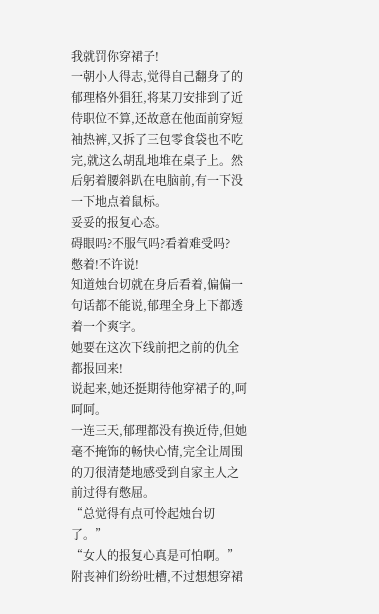我就罚你穿裙子!
一朝小人得志,觉得自己翻身了的郁理格外猖狂,将某刀安排到了近侍职位不算,还故意在他面前穿短袖热裤,又拆了三包零食袋也不吃完,就这么胡乱地堆在桌子上。然后躬着腰斜趴在电脑前,有一下没一下地点着鼠标。
妥妥的报复心态。
碍眼吗?不服气吗?看着难受吗?
憋着!不许说!
知道烛台切就在身后看着,偏偏一句话都不能说,郁理全身上下都透着一个爽字。
她要在这次下线前把之前的仇全都报回来!
说起来,她还挺期待他穿裙子的,呵呵呵。
一连三天,郁理都没有换近侍,但她毫不掩饰的畅快心情,完全让周围的刀很清楚地感受到自家主人之前过得有憋屈。
“总觉得有点可怜起烛台切了。”
“女人的报复心真是可怕啊。”
附丧神们纷纷吐槽,不过想想穿裙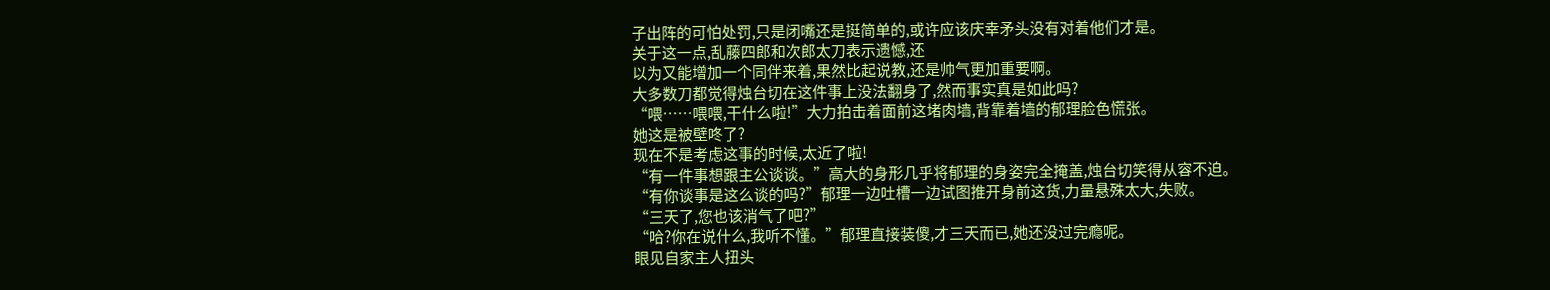子出阵的可怕处罚,只是闭嘴还是挺简单的,或许应该庆幸矛头没有对着他们才是。
关于这一点,乱藤四郎和次郎太刀表示遗憾,还
以为又能增加一个同伴来着,果然比起说教,还是帅气更加重要啊。
大多数刀都觉得烛台切在这件事上没法翻身了,然而事实真是如此吗?
“喂……喂喂,干什么啦!”大力拍击着面前这堵肉墙,背靠着墙的郁理脸色慌张。
她这是被壁咚了?
现在不是考虑这事的时候,太近了啦!
“有一件事想跟主公谈谈。”高大的身形几乎将郁理的身姿完全掩盖,烛台切笑得从容不迫。
“有你谈事是这么谈的吗?”郁理一边吐槽一边试图推开身前这货,力量悬殊太大,失败。
“三天了,您也该消气了吧?”
“哈?你在说什么,我听不懂。”郁理直接装傻,才三天而已,她还没过完瘾呢。
眼见自家主人扭头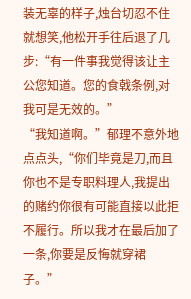装无辜的样子,烛台切忍不住就想笑,他松开手往后退了几步:“有一件事我觉得该让主公您知道。您的食戟条例,对我可是无效的。”
“我知道啊。”郁理不意外地点点头,“你们毕竟是刀,而且你也不是专职料理人,我提出的赌约你很有可能直接以此拒不履行。所以我才在最后加了一条,你要是反悔就穿裙子。”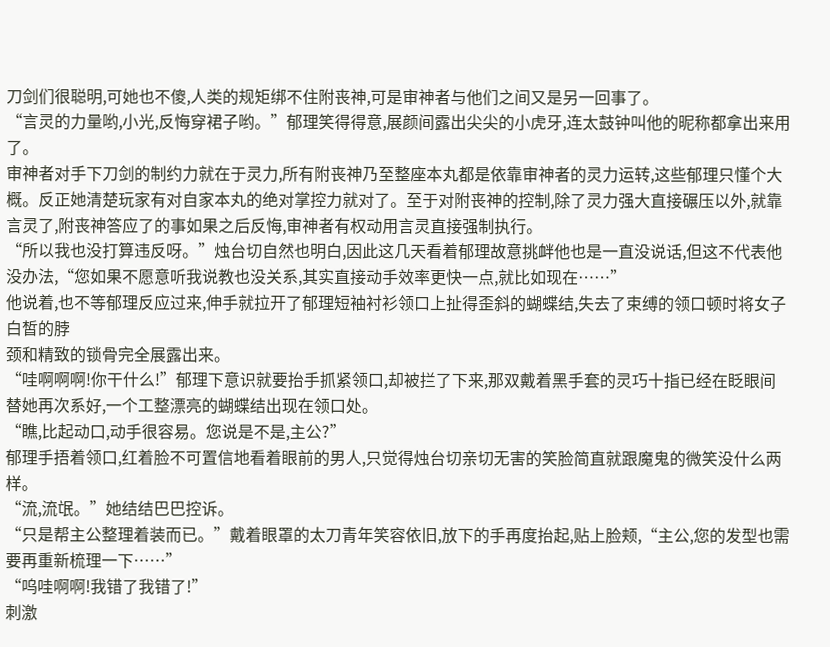刀剑们很聪明,可她也不傻,人类的规矩绑不住附丧神,可是审神者与他们之间又是另一回事了。
“言灵的力量哟,小光,反悔穿裙子哟。”郁理笑得得意,展颜间露出尖尖的小虎牙,连太鼓钟叫他的昵称都拿出来用了。
审神者对手下刀剑的制约力就在于灵力,所有附丧神乃至整座本丸都是依靠审神者的灵力运转,这些郁理只懂个大概。反正她清楚玩家有对自家本丸的绝对掌控力就对了。至于对附丧神的控制,除了灵力强大直接碾压以外,就靠言灵了,附丧神答应了的事如果之后反悔,审神者有权动用言灵直接强制执行。
“所以我也没打算违反呀。”烛台切自然也明白,因此这几天看着郁理故意挑衅他也是一直没说话,但这不代表他没办法,“您如果不愿意听我说教也没关系,其实直接动手效率更快一点,就比如现在……”
他说着,也不等郁理反应过来,伸手就拉开了郁理短袖衬衫领口上扯得歪斜的蝴蝶结,失去了束缚的领口顿时将女子白皙的脖
颈和精致的锁骨完全展露出来。
“哇啊啊啊!你干什么!”郁理下意识就要抬手抓紧领口,却被拦了下来,那双戴着黑手套的灵巧十指已经在眨眼间替她再次系好,一个工整漂亮的蝴蝶结出现在领口处。
“瞧,比起动口,动手很容易。您说是不是,主公?”
郁理手捂着领口,红着脸不可置信地看着眼前的男人,只觉得烛台切亲切无害的笑脸简直就跟魔鬼的微笑没什么两样。
“流,流氓。”她结结巴巴控诉。
“只是帮主公整理着装而已。”戴着眼罩的太刀青年笑容依旧,放下的手再度抬起,贴上脸颊,“主公,您的发型也需要再重新梳理一下……”
“呜哇啊啊!我错了我错了!”
刺激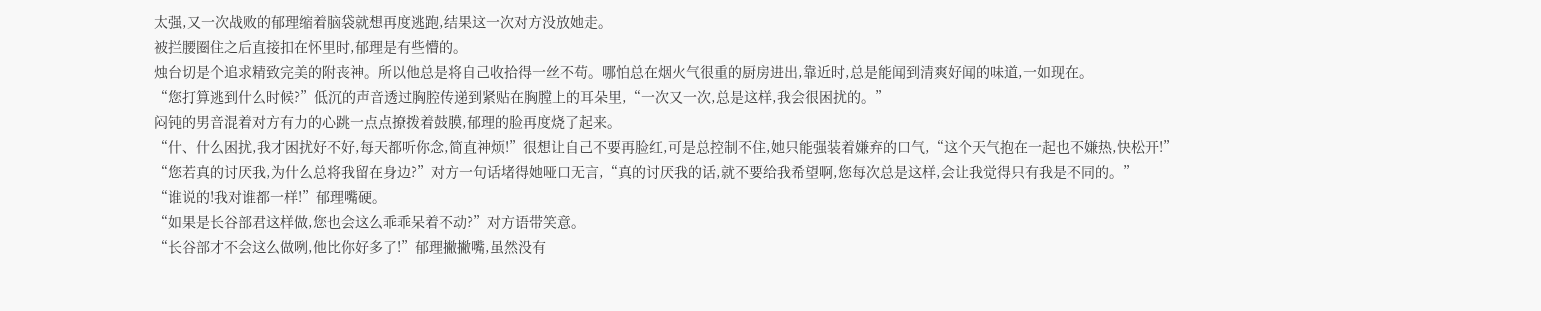太强,又一次战败的郁理缩着脑袋就想再度逃跑,结果这一次对方没放她走。
被拦腰圈住之后直接扣在怀里时,郁理是有些懵的。
烛台切是个追求精致完美的附丧神。所以他总是将自己收拾得一丝不苟。哪怕总在烟火气很重的厨房进出,靠近时,总是能闻到清爽好闻的味道,一如现在。
“您打算逃到什么时候?”低沉的声音透过胸腔传递到紧贴在胸膛上的耳朵里,“一次又一次,总是这样,我会很困扰的。”
闷钝的男音混着对方有力的心跳一点点撩拨着鼓膜,郁理的脸再度烧了起来。
“什、什么困扰,我才困扰好不好,每天都听你念,简直神烦!”很想让自己不要再脸红,可是总控制不住,她只能强装着嫌弃的口气,“这个天气抱在一起也不嫌热,快松开!”
“您若真的讨厌我,为什么总将我留在身边?”对方一句话堵得她哑口无言,“真的讨厌我的话,就不要给我希望啊,您每次总是这样,会让我觉得只有我是不同的。”
“谁说的!我对谁都一样!”郁理嘴硬。
“如果是长谷部君这样做,您也会这么乖乖呆着不动?”对方语带笑意。
“长谷部才不会这么做咧,他比你好多了!”郁理撇撇嘴,虽然没有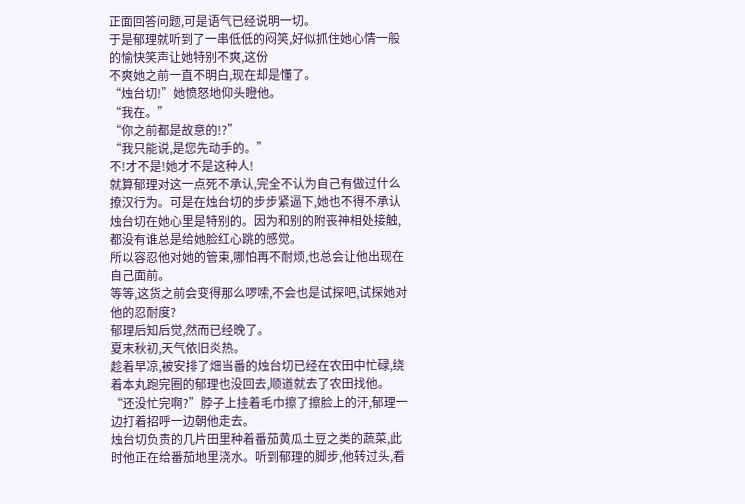正面回答问题,可是语气已经说明一切。
于是郁理就听到了一串低低的闷笑,好似抓住她心情一般的愉快笑声让她特别不爽,这份
不爽她之前一直不明白,现在却是懂了。
“烛台切!”她愤怒地仰头瞪他。
“我在。”
“你之前都是故意的!?”
“我只能说,是您先动手的。”
不!才不是!她才不是这种人!
就算郁理对这一点死不承认,完全不认为自己有做过什么撩汉行为。可是在烛台切的步步紧逼下,她也不得不承认烛台切在她心里是特别的。因为和别的附丧神相处接触,都没有谁总是给她脸红心跳的感觉。
所以容忍他对她的管束,哪怕再不耐烦,也总会让他出现在自己面前。
等等,这货之前会变得那么啰嗦,不会也是试探吧,试探她对他的忍耐度?
郁理后知后觉,然而已经晚了。
夏末秋初,天气依旧炎热。
趁着早凉,被安排了畑当番的烛台切已经在农田中忙碌,绕着本丸跑完圈的郁理也没回去,顺道就去了农田找他。
“还没忙完啊?”脖子上挂着毛巾擦了擦脸上的汗,郁理一边打着招呼一边朝他走去。
烛台切负责的几片田里种着番茄黄瓜土豆之类的蔬菜,此时他正在给番茄地里浇水。听到郁理的脚步,他转过头,看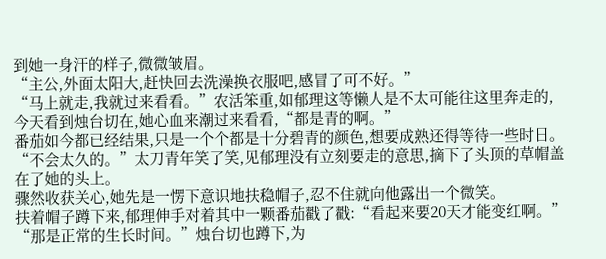到她一身汗的样子,微微皱眉。
“主公,外面太阳大,赶快回去洗澡换衣服吧,感冒了可不好。”
“马上就走,我就过来看看。”农活笨重,如郁理这等懒人是不太可能往这里奔走的,今天看到烛台切在,她心血来潮过来看看,“都是青的啊。”
番茄如今都已经结果,只是一个个都是十分碧青的颜色,想要成熟还得等待一些时日。
“不会太久的。”太刀青年笑了笑,见郁理没有立刻要走的意思,摘下了头顶的草帽盖在了她的头上。
骤然收获关心,她先是一愣下意识地扶稳帽子,忍不住就向他露出一个微笑。
扶着帽子蹲下来,郁理伸手对着其中一颗番茄戳了戳:“看起来要20天才能变红啊。”
“那是正常的生长时间。”烛台切也蹲下,为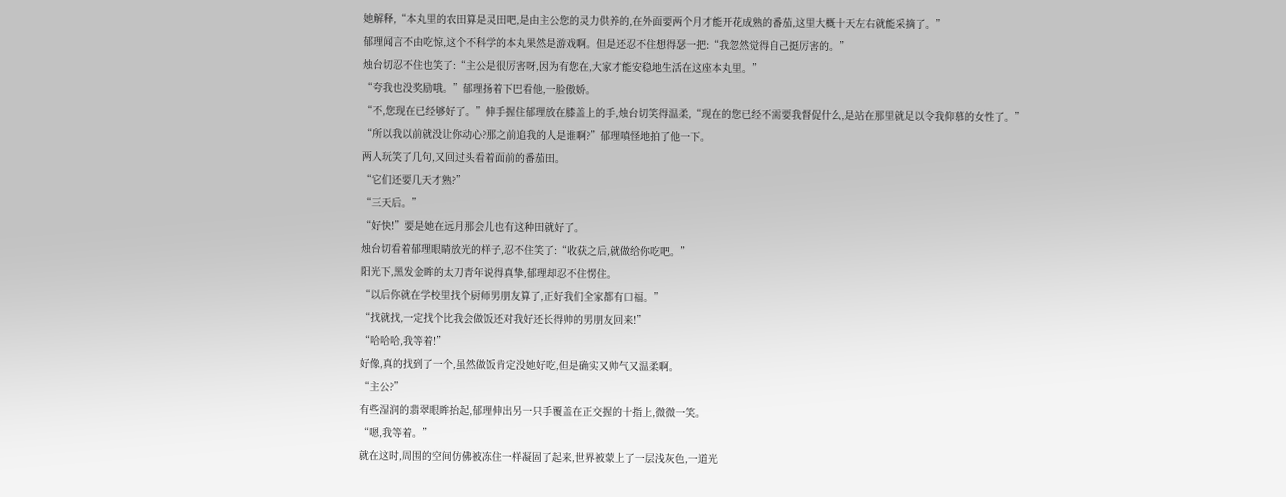她解释,“本丸里的农田算是灵田吧,是由主公您的灵力供养的,在外面要两个月才能开花成熟的番茄,这里大概十天左右就能采摘了。”
郁理闻言不由吃惊,这个不科学的本丸果然是游戏啊。但是还忍不住想得瑟一把:“我忽然觉得自己挺厉害的。”
烛台切忍不住也笑了:“主公是很厉害呀,因为有您在,大家才能安稳地生活在这座本丸里。”
“夸我也没奖励哦。”郁理扬着下巴看他,一脸傲娇。
“不,您现在已经够好了。”伸手握住郁理放在膝盖上的手,烛台切笑得温柔,“现在的您已经不需要我督促什么,是站在那里就足以令我仰慕的女性了。”
“所以我以前就没让你动心?那之前追我的人是谁啊?”郁理嗔怪地拍了他一下。
两人玩笑了几句,又回过头看着面前的番茄田。
“它们还要几天才熟?”
“三天后。”
“好快!”要是她在远月那会儿也有这种田就好了。
烛台切看着郁理眼睛放光的样子,忍不住笑了:“收获之后,就做给你吃吧。”
阳光下,黑发金眸的太刀青年说得真挚,郁理却忍不住愣住。
“以后你就在学校里找个厨师男朋友算了,正好我们全家都有口福。”
“找就找,一定找个比我会做饭还对我好还长得帅的男朋友回来!”
“哈哈哈,我等着!”
好像,真的找到了一个,虽然做饭肯定没她好吃,但是确实又帅气又温柔啊。
“主公?”
有些湿润的翡翠眼眸抬起,郁理伸出另一只手覆盖在正交握的十指上,微微一笑。
“嗯,我等着。”
就在这时,周围的空间仿佛被冻住一样凝固了起来,世界被蒙上了一层浅灰色,一道光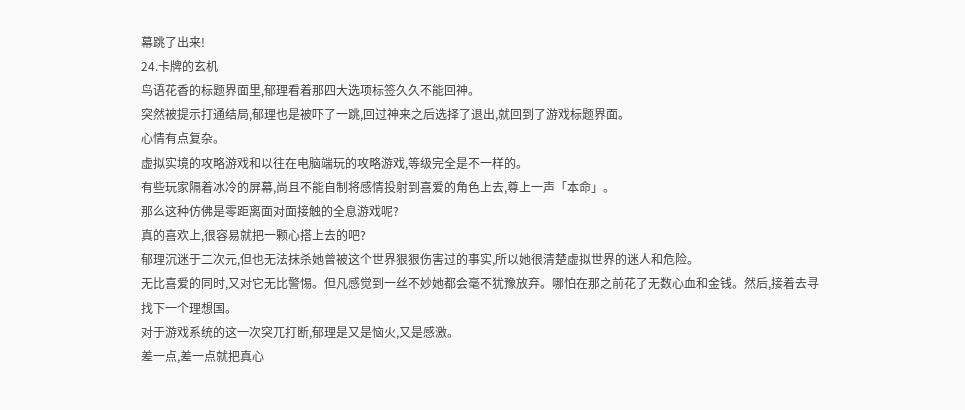幕跳了出来!
24.卡牌的玄机
鸟语花香的标题界面里,郁理看着那四大选项标签久久不能回神。
突然被提示打通结局,郁理也是被吓了一跳,回过神来之后选择了退出,就回到了游戏标题界面。
心情有点复杂。
虚拟实境的攻略游戏和以往在电脑端玩的攻略游戏,等级完全是不一样的。
有些玩家隔着冰冷的屏幕,尚且不能自制将感情投射到喜爱的角色上去,尊上一声「本命」。
那么这种仿佛是零距离面对面接触的全息游戏呢?
真的喜欢上,很容易就把一颗心搭上去的吧?
郁理沉迷于二次元,但也无法抹杀她曾被这个世界狠狠伤害过的事实,所以她很清楚虚拟世界的迷人和危险。
无比喜爱的同时,又对它无比警惕。但凡感觉到一丝不妙她都会毫不犹豫放弃。哪怕在那之前花了无数心血和金钱。然后,接着去寻找下一个理想国。
对于游戏系统的这一次突兀打断,郁理是又是恼火,又是感激。
差一点,差一点就把真心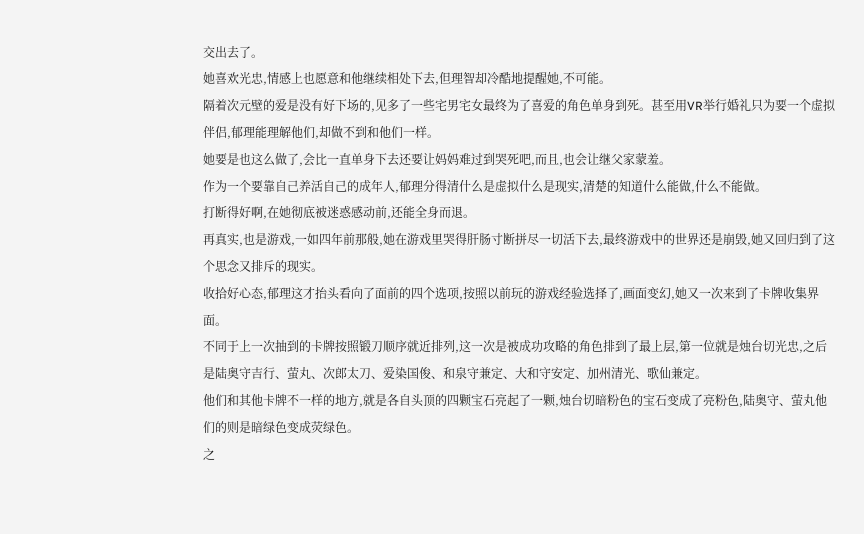交出去了。
她喜欢光忠,情感上也愿意和他继续相处下去,但理智却冷酷地提醒她,不可能。
隔着次元壁的爱是没有好下场的,见多了一些宅男宅女最终为了喜爱的角色单身到死。甚至用VR举行婚礼只为要一个虚拟伴侣,郁理能理解他们,却做不到和他们一样。
她要是也这么做了,会比一直单身下去还要让妈妈难过到哭死吧,而且,也会让继父家蒙羞。
作为一个要靠自己养活自己的成年人,郁理分得清什么是虚拟什么是现实,清楚的知道什么能做,什么不能做。
打断得好啊,在她彻底被迷惑感动前,还能全身而退。
再真实,也是游戏,一如四年前那般,她在游戏里哭得肝肠寸断拼尽一切活下去,最终游戏中的世界还是崩毁,她又回归到了这个思念又排斥的现实。
收拾好心态,郁理这才抬头看向了面前的四个选项,按照以前玩的游戏经验选择了,画面变幻,她又一次来到了卡牌收集界面。
不同于上一次抽到的卡牌按照锻刀顺序就近排列,这一次是被成功攻略的角色排到了最上层,第一位就是烛台切光忠,之后是陆奥守吉行、萤丸、次郎太刀、爱染国俊、和泉守兼定、大和守安定、加州清光、歌仙兼定。
他们和其他卡牌不一样的地方,就是各自头顶的四颗宝石亮起了一颗,烛台切暗粉色的宝石变成了亮粉色,陆奥守、萤丸他们的则是暗绿色变成荧绿色。
之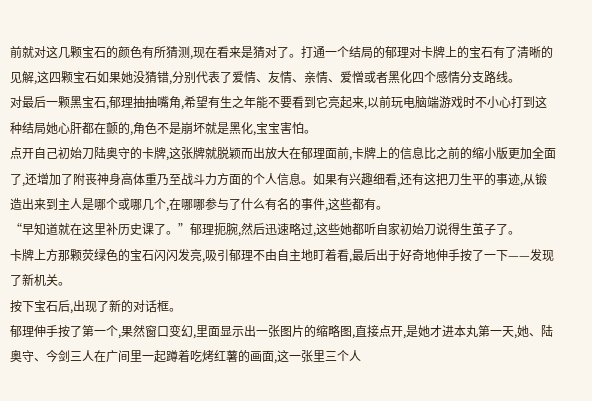前就对这几颗宝石的颜色有所猜测,现在看来是猜对了。打通一个结局的郁理对卡牌上的宝石有了清晰的见解,这四颗宝石如果她没猜错,分别代表了爱情、友情、亲情、爱憎或者黑化四个感情分支路线。
对最后一颗黑宝石,郁理抽抽嘴角,希望有生之年能不要看到它亮起来,以前玩电脑端游戏时不小心打到这种结局她心肝都在颤的,角色不是崩坏就是黑化,宝宝害怕。
点开自己初始刀陆奥守的卡牌,这张牌就脱颖而出放大在郁理面前,卡牌上的信息比之前的缩小版更加全面了,还增加了附丧神身高体重乃至战斗力方面的个人信息。如果有兴趣细看,还有这把刀生平的事迹,从锻造出来到主人是哪个或哪几个,在哪哪参与了什么有名的事件,这些都有。
“早知道就在这里补历史课了。”郁理扼腕,然后迅速略过,这些她都听自家初始刀说得生茧子了。
卡牌上方那颗荧绿色的宝石闪闪发亮,吸引郁理不由自主地盯着看,最后出于好奇地伸手按了一下——发现了新机关。
按下宝石后,出现了新的对话框。
郁理伸手按了第一个,果然窗口变幻,里面显示出一张图片的缩略图,直接点开,是她才进本丸第一天,她、陆奥守、今剑三人在广间里一起蹲着吃烤红薯的画面,这一张里三个人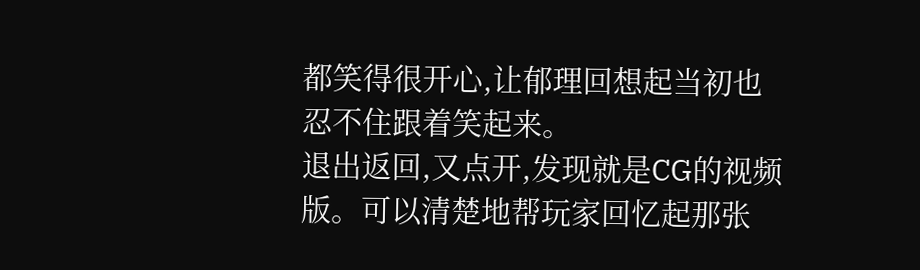都笑得很开心,让郁理回想起当初也忍不住跟着笑起来。
退出返回,又点开,发现就是CG的视频版。可以清楚地帮玩家回忆起那张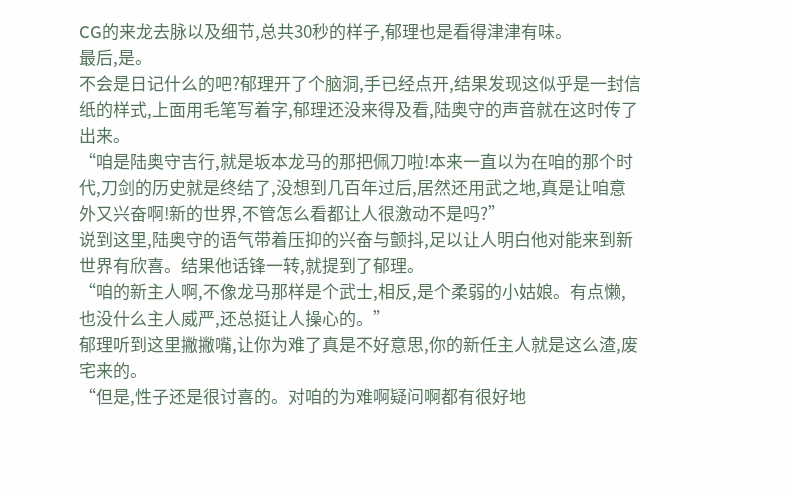CG的来龙去脉以及细节,总共30秒的样子,郁理也是看得津津有味。
最后,是。
不会是日记什么的吧?郁理开了个脑洞,手已经点开,结果发现这似乎是一封信纸的样式,上面用毛笔写着字,郁理还没来得及看,陆奥守的声音就在这时传了出来。
“咱是陆奥守吉行,就是坂本龙马的那把佩刀啦!本来一直以为在咱的那个时代,刀剑的历史就是终结了,没想到几百年过后,居然还用武之地,真是让咱意外又兴奋啊!新的世界,不管怎么看都让人很激动不是吗?”
说到这里,陆奥守的语气带着压抑的兴奋与颤抖,足以让人明白他对能来到新世界有欣喜。结果他话锋一转,就提到了郁理。
“咱的新主人啊,不像龙马那样是个武士,相反,是个柔弱的小姑娘。有点懒,也没什么主人威严,还总挺让人操心的。”
郁理听到这里撇撇嘴,让你为难了真是不好意思,你的新任主人就是这么渣,废宅来的。
“但是,性子还是很讨喜的。对咱的为难啊疑问啊都有很好地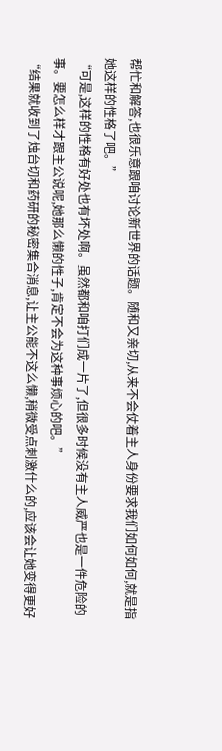帮忙和解答,也很乐意跟咱讨论新世界的话题。随和又亲切,从来不会仗着主人身份要求我们如何如何,就是指她这样的性格了吧。”
“可是,这样的性格有好处也有坏处啊。虽然都和咱打们成一片了,但很多时候没有主人威严也是一件危险的事。要怎么样才跟主公说呢,她那么懒的性子,肯定不会为这种事烦心的吧。”
“结果就收到了烛台切和药研的秘密集合消息,让主公能不这么懒,稍微受点刺激什么的,应该会让她变得更好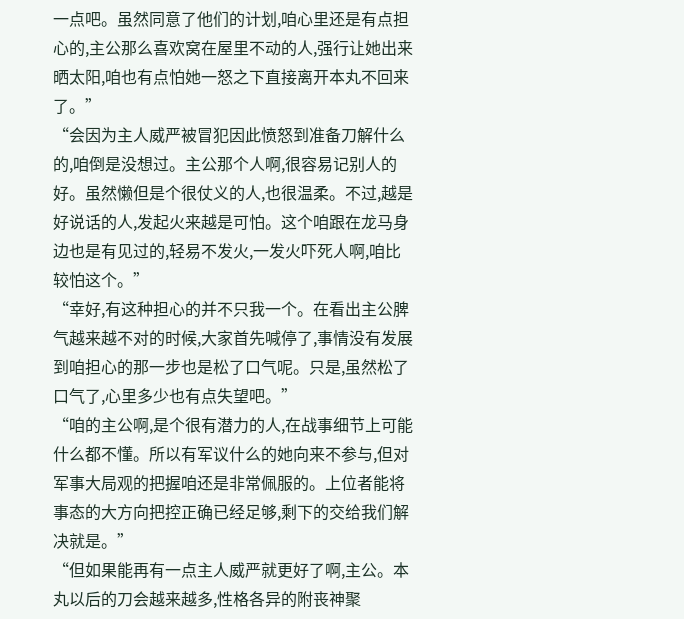一点吧。虽然同意了他们的计划,咱心里还是有点担心的,主公那么喜欢窝在屋里不动的人,强行让她出来晒太阳,咱也有点怕她一怒之下直接离开本丸不回来了。”
“会因为主人威严被冒犯因此愤怒到准备刀解什么的,咱倒是没想过。主公那个人啊,很容易记别人的好。虽然懒但是个很仗义的人,也很温柔。不过,越是好说话的人,发起火来越是可怕。这个咱跟在龙马身边也是有见过的,轻易不发火,一发火吓死人啊,咱比较怕这个。”
“幸好,有这种担心的并不只我一个。在看出主公脾气越来越不对的时候,大家首先喊停了,事情没有发展到咱担心的那一步也是松了口气呢。只是,虽然松了口气了,心里多少也有点失望吧。”
“咱的主公啊,是个很有潜力的人,在战事细节上可能什么都不懂。所以有军议什么的她向来不参与,但对军事大局观的把握咱还是非常佩服的。上位者能将事态的大方向把控正确已经足够,剩下的交给我们解决就是。”
“但如果能再有一点主人威严就更好了啊,主公。本丸以后的刀会越来越多,性格各异的附丧神聚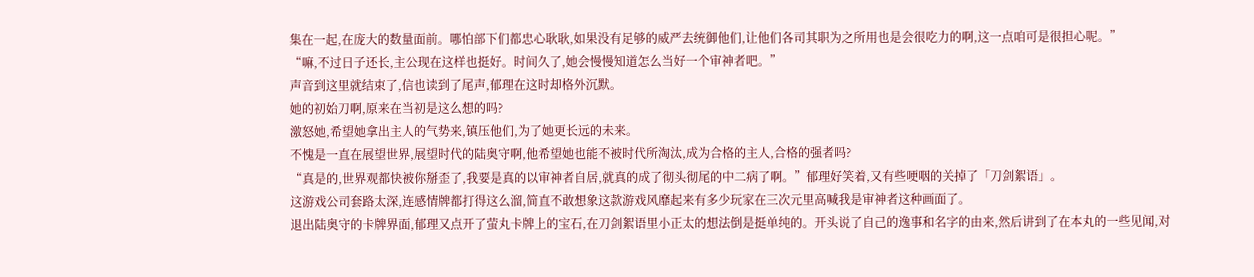集在一起,在庞大的数量面前。哪怕部下们都忠心耿耿,如果没有足够的威严去统御他们,让他们各司其职为之所用也是会很吃力的啊,这一点咱可是很担心呢。”
“嘛,不过日子还长,主公现在这样也挺好。时间久了,她会慢慢知道怎么当好一个审神者吧。”
声音到这里就结束了,信也读到了尾声,郁理在这时却格外沉默。
她的初始刀啊,原来在当初是这么想的吗?
激怒她,希望她拿出主人的气势来,镇压他们,为了她更长远的未来。
不愧是一直在展望世界,展望时代的陆奥守啊,他希望她也能不被时代所淘汰,成为合格的主人,合格的强者吗?
“真是的,世界观都快被你掰歪了,我要是真的以审神者自居,就真的成了彻头彻尾的中二病了啊。”郁理好笑着,又有些哽咽的关掉了「刀剑絮语」。
这游戏公司套路太深,连感情牌都打得这么溜,简直不敢想象这款游戏风靡起来有多少玩家在三次元里高喊我是审神者这种画面了。
退出陆奥守的卡牌界面,郁理又点开了萤丸卡牌上的宝石,在刀剑絮语里小正太的想法倒是挺单纯的。开头说了自己的逸事和名字的由来,然后讲到了在本丸的一些见闻,对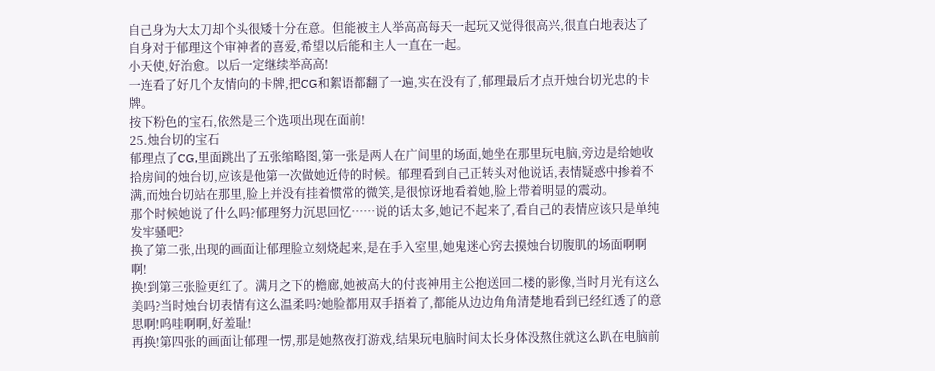自己身为大太刀却个头很矮十分在意。但能被主人举高高每天一起玩又觉得很高兴,很直白地表达了自身对于郁理这个审神者的喜爱,希望以后能和主人一直在一起。
小天使,好治愈。以后一定继续举高高!
一连看了好几个友情向的卡牌,把CG和絮语都翻了一遍,实在没有了,郁理最后才点开烛台切光忠的卡牌。
按下粉色的宝石,依然是三个选项出现在面前!
25.烛台切的宝石
郁理点了CG,里面跳出了五张缩略图,第一张是两人在广间里的场面,她坐在那里玩电脑,旁边是给她收拾房间的烛台切,应该是他第一次做她近侍的时候。郁理看到自己正转头对他说话,表情疑惑中掺着不满,而烛台切站在那里,脸上并没有挂着惯常的微笑,是很惊讶地看着她,脸上带着明显的震动。
那个时候她说了什么吗?郁理努力沉思回忆……说的话太多,她记不起来了,看自己的表情应该只是单纯发牢骚吧?
换了第二张,出现的画面让郁理脸立刻烧起来,是在手入室里,她鬼迷心窍去摸烛台切腹肌的场面啊啊啊!
换!到第三张脸更红了。满月之下的檐廊,她被高大的付丧神用主公抱送回二楼的影像,当时月光有这么美吗?当时烛台切表情有这么温柔吗?她脸都用双手捂着了,都能从边边角角清楚地看到已经红透了的意思啊!呜哇啊啊,好羞耻!
再换!第四张的画面让郁理一愣,那是她熬夜打游戏,结果玩电脑时间太长身体没熬住就这么趴在电脑前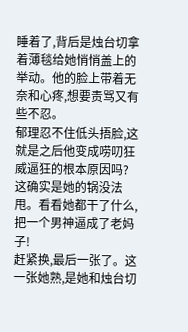睡着了,背后是烛台切拿着薄毯给她悄悄盖上的举动。他的脸上带着无奈和心疼,想要责骂又有些不忍。
郁理忍不住低头捂脸,这就是之后他变成唠叨狂威逼狂的根本原因吗?这确实是她的锅没法甩。看看她都干了什么,把一个男神逼成了老妈子!
赶紧换,最后一张了。这一张她熟,是她和烛台切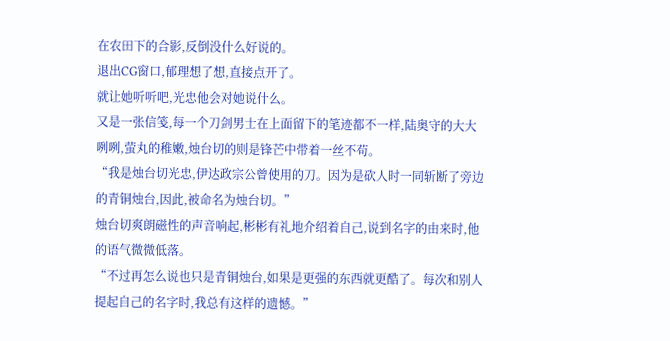在农田下的合影,反倒没什么好说的。
退出CG窗口,郁理想了想,直接点开了。
就让她听听吧,光忠他会对她说什么。
又是一张信笺,每一个刀剑男士在上面留下的笔迹都不一样,陆奥守的大大咧咧,萤丸的稚嫩,烛台切的则是锋芒中带着一丝不苟。
“我是烛台切光忠,伊达政宗公曾使用的刀。因为是砍人时一同斩断了旁边的青铜烛台,因此,被命名为烛台切。”
烛台切爽朗磁性的声音响起,彬彬有礼地介绍着自己,说到名字的由来时,他的语气微微低落。
“不过再怎么说也只是青铜烛台,如果是更强的东西就更酷了。每次和别人提起自己的名字时,我总有这样的遗憾。”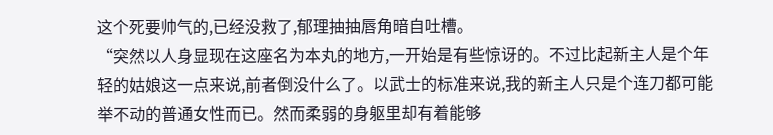这个死要帅气的,已经没救了,郁理抽抽唇角暗自吐槽。
“突然以人身显现在这座名为本丸的地方,一开始是有些惊讶的。不过比起新主人是个年轻的姑娘这一点来说,前者倒没什么了。以武士的标准来说,我的新主人只是个连刀都可能举不动的普通女性而已。然而柔弱的身躯里却有着能够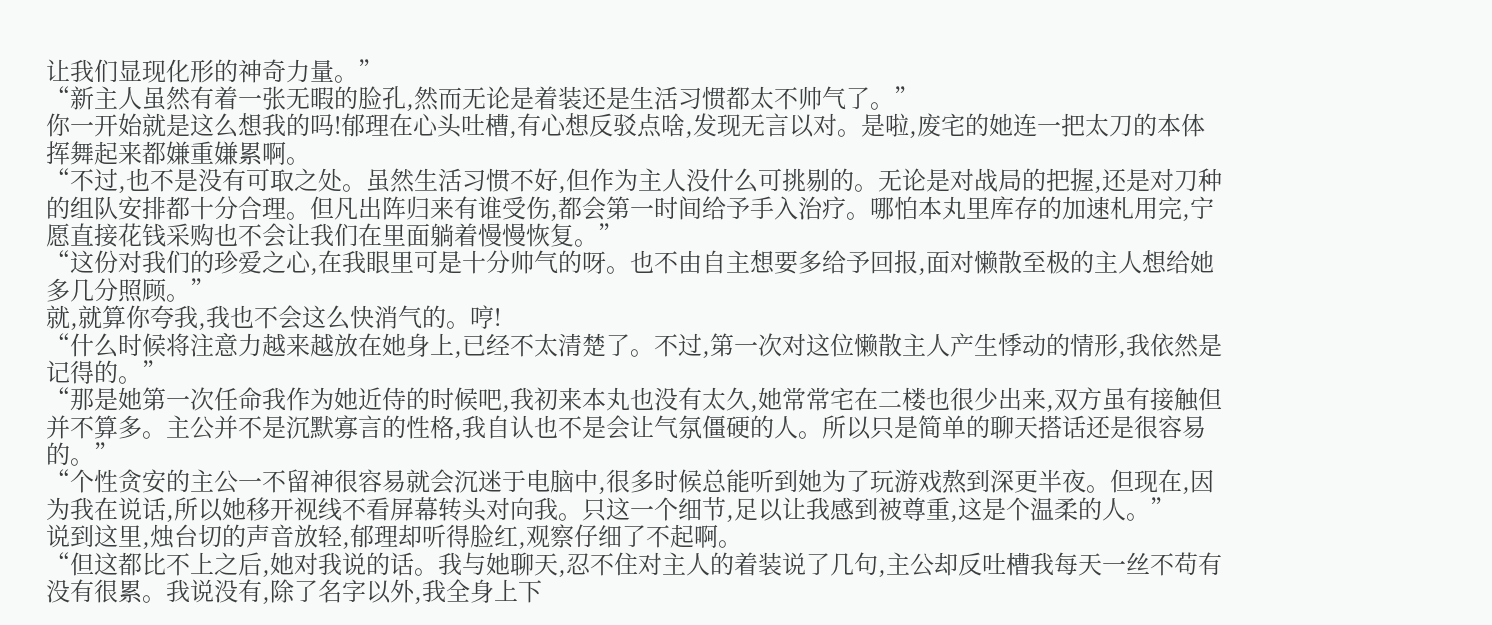让我们显现化形的神奇力量。”
“新主人虽然有着一张无暇的脸孔,然而无论是着装还是生活习惯都太不帅气了。”
你一开始就是这么想我的吗!郁理在心头吐槽,有心想反驳点啥,发现无言以对。是啦,废宅的她连一把太刀的本体挥舞起来都嫌重嫌累啊。
“不过,也不是没有可取之处。虽然生活习惯不好,但作为主人没什么可挑剔的。无论是对战局的把握,还是对刀种的组队安排都十分合理。但凡出阵归来有谁受伤,都会第一时间给予手入治疗。哪怕本丸里库存的加速札用完,宁愿直接花钱采购也不会让我们在里面躺着慢慢恢复。”
“这份对我们的珍爱之心,在我眼里可是十分帅气的呀。也不由自主想要多给予回报,面对懒散至极的主人想给她多几分照顾。”
就,就算你夸我,我也不会这么快消气的。哼!
“什么时候将注意力越来越放在她身上,已经不太清楚了。不过,第一次对这位懒散主人产生悸动的情形,我依然是记得的。”
“那是她第一次任命我作为她近侍的时候吧,我初来本丸也没有太久,她常常宅在二楼也很少出来,双方虽有接触但并不算多。主公并不是沉默寡言的性格,我自认也不是会让气氛僵硬的人。所以只是简单的聊天搭话还是很容易的。”
“个性贪安的主公一不留神很容易就会沉迷于电脑中,很多时候总能听到她为了玩游戏熬到深更半夜。但现在,因为我在说话,所以她移开视线不看屏幕转头对向我。只这一个细节,足以让我感到被尊重,这是个温柔的人。”
说到这里,烛台切的声音放轻,郁理却听得脸红,观察仔细了不起啊。
“但这都比不上之后,她对我说的话。我与她聊天,忍不住对主人的着装说了几句,主公却反吐槽我每天一丝不苟有没有很累。我说没有,除了名字以外,我全身上下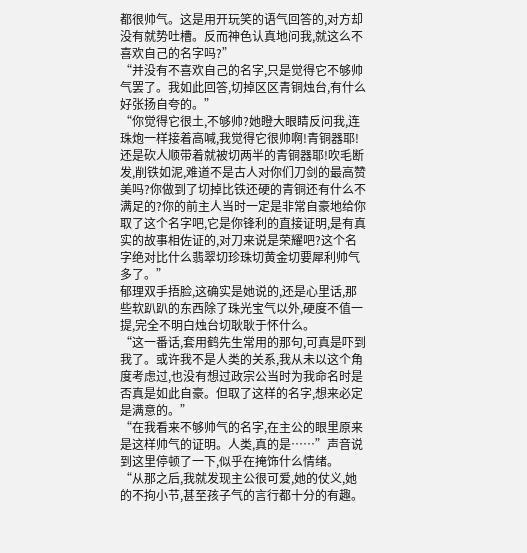都很帅气。这是用开玩笑的语气回答的,对方却没有就势吐槽。反而神色认真地问我,就这么不喜欢自己的名字吗?”
“并没有不喜欢自己的名字,只是觉得它不够帅气罢了。我如此回答,切掉区区青铜烛台,有什么好张扬自夸的。”
“你觉得它很土,不够帅?她瞪大眼睛反问我,连珠炮一样接着高喊,我觉得它很帅啊!青铜器耶!还是砍人顺带着就被切两半的青铜器耶!吹毛断发,削铁如泥,难道不是古人对你们刀剑的最高赞美吗?你做到了切掉比铁还硬的青铜还有什么不满足的?你的前主人当时一定是非常自豪地给你取了这个名字吧,它是你锋利的直接证明,是有真实的故事相佐证的,对刀来说是荣耀吧?这个名字绝对比什么翡翠切珍珠切黄金切要犀利帅气多了。”
郁理双手捂脸,这确实是她说的,还是心里话,那些软趴趴的东西除了珠光宝气以外,硬度不值一提,完全不明白烛台切耿耿于怀什么。
“这一番话,套用鹤先生常用的那句,可真是吓到我了。或许我不是人类的关系,我从未以这个角度考虑过,也没有想过政宗公当时为我命名时是否真是如此自豪。但取了这样的名字,想来必定是满意的。”
“在我看来不够帅气的名字,在主公的眼里原来是这样帅气的证明。人类,真的是……”声音说到这里停顿了一下,似乎在掩饰什么情绪。
“从那之后,我就发现主公很可爱,她的仗义,她的不拘小节,甚至孩子气的言行都十分的有趣。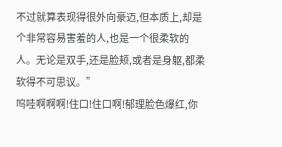不过就算表现得很外向豪迈,但本质上,却是个非常容易害羞的人,也是一个很柔软的人。无论是双手,还是脸颊,或者是身躯,都柔软得不可思议。”
呜哇啊啊啊!住口!住口啊!郁理脸色爆红,你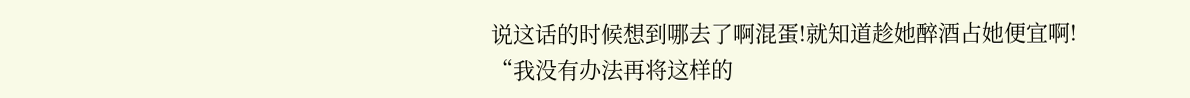说这话的时候想到哪去了啊混蛋!就知道趁她醉酒占她便宜啊!
“我没有办法再将这样的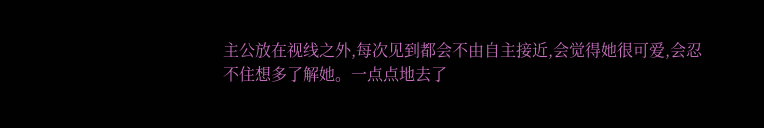主公放在视线之外,每次见到都会不由自主接近,会觉得她很可爱,会忍不住想多了解她。一点点地去了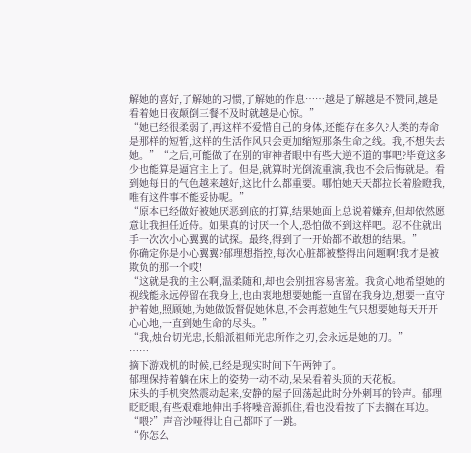解她的喜好,了解她的习惯,了解她的作息……越是了解越是不赞同,越是看着她日夜颠倒三餐不及时就越是心惊。”
“她已经很柔弱了,再这样不爱惜自己的身体,还能存在多久?人类的寿命是那样的短暂,这样的生活作风只会更加缩短那条生命之线。我,不想失去她。”“之后,可能做了在别的审神者眼中有些大逆不道的事吧?毕竟这多少也能算是逼宫主上了。但是,就算时光倒流重演,我也不会后悔就是。看到她每日的气色越来越好,这比什么都重要。哪怕她天天都拉长着脸瞪我,唯有这件事不能妥协呢。”
“原本已经做好被她厌恶到底的打算,结果她面上总说着嫌弃,但却依然愿意让我担任近侍。如果真的讨厌一个人,恐怕做不到这样吧。忍不住就出手一次次小心翼翼的试探。最终,得到了一开始都不敢想的结果。”
你确定你是小心翼翼?郁理想指控,每次心脏都被整得出问题啊!我才是被欺负的那一个哎!
“这就是我的主公啊,温柔随和,却也会别扭容易害羞。我贪心地希望她的视线能永远停留在我身上,也由衷地想要她能一直留在我身边,想要一直守护着她,照顾她,为她做饭督促她休息,不会再惹她生气只想要她每天开开心心地,一直到她生命的尽头。”
“我,烛台切光忠,长船派祖师光忠所作之刃,会永远是她的刀。”
……
摘下游戏机的时候,已经是现实时间下午两钟了。
郁理保持着躺在床上的姿势一动不动,呆呆看着头顶的天花板。
床头的手机突然震动起来,安静的屋子回荡起此时分外刺耳的铃声。郁理眨眨眼,有些艰难地伸出手将噪音源抓住,看也没看按了下去搁在耳边。
“喂?”声音沙哑得让自己都吓了一跳。
“你怎么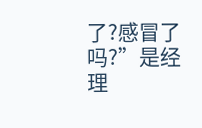了?感冒了吗?”是经理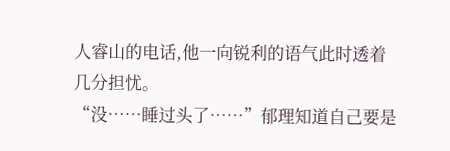人睿山的电话,他一向锐利的语气此时透着几分担忧。
“没……睡过头了……”郁理知道自己要是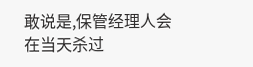敢说是,保管经理人会在当天杀过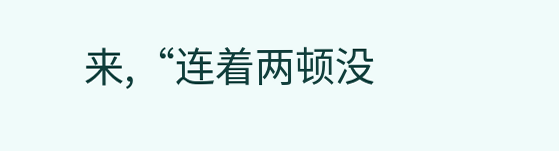来,“连着两顿没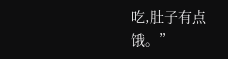吃,肚子有点饿。”